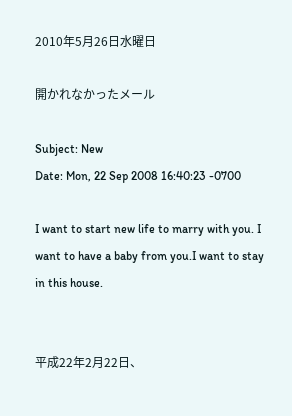2010年5月26日水曜日

開かれなかったメール

Subject: New
Date: Mon, 22 Sep 2008 16:40:23 -0700

I want to start new life to marry with you. I want to have a baby from you.I want to stay in this house.


平成22年2月22日、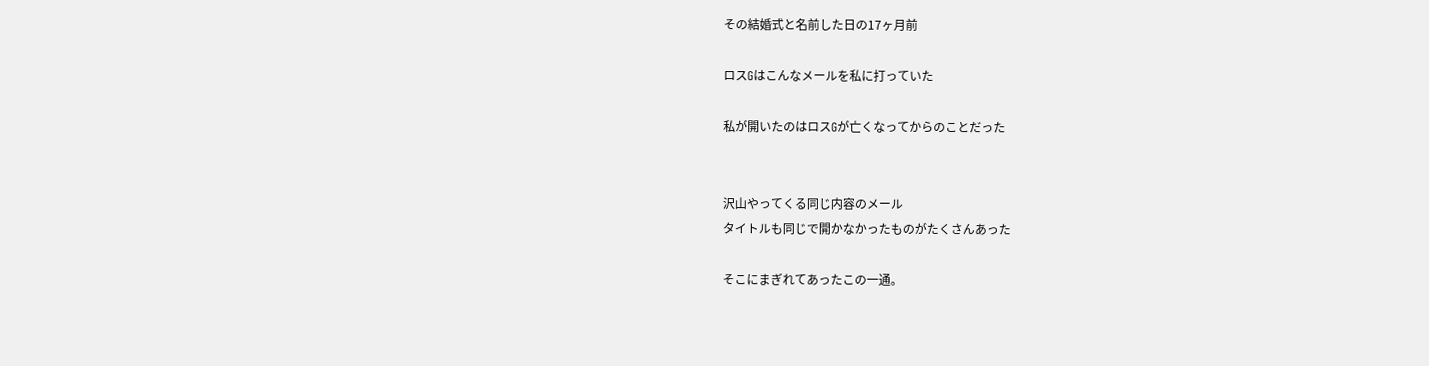その結婚式と名前した日の17ヶ月前

ロスGはこんなメールを私に打っていた

私が開いたのはロスGが亡くなってからのことだった


沢山やってくる同じ内容のメール
タイトルも同じで開かなかったものがたくさんあった

そこにまぎれてあったこの一通。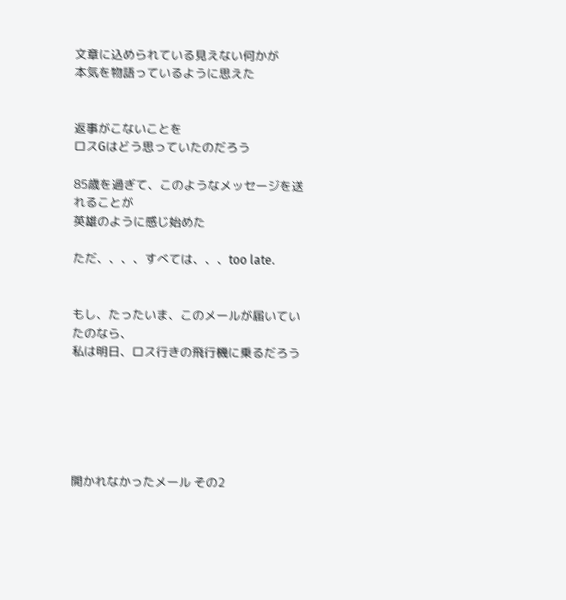文章に込められている見えない何かが
本気を物語っているように思えた


返事がこないことを
ロスGはどう思っていたのだろう

85歳を過ぎて、このようなメッセージを送れることが
英雄のように感じ始めた

ただ、、、、すべては、、、too late.


もし、たったいま、このメールが届いていたのなら、
私は明日、ロス行きの飛行機に乗るだろう






開かれなかったメール その2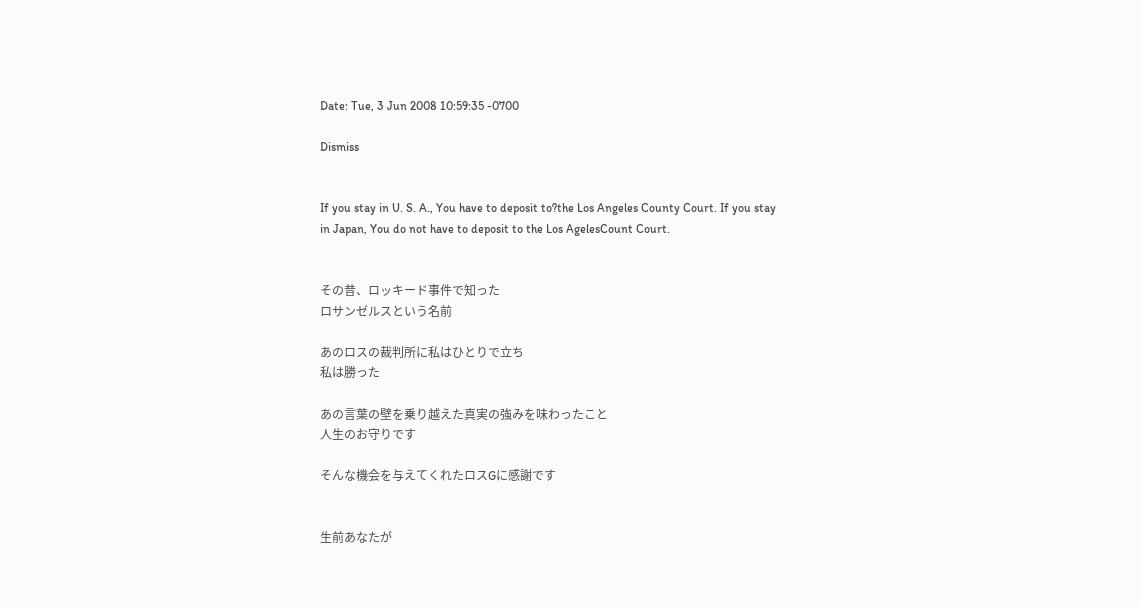Date: Tue, 3 Jun 2008 10:59:35 -0700

Dismiss


If you stay in U. S. A., You have to deposit to?the Los Angeles County Court. If you stay in Japan, You do not have to deposit to the Los AgelesCount Court.


その昔、ロッキード事件で知った
ロサンゼルスという名前

あのロスの裁判所に私はひとりで立ち
私は勝った

あの言葉の壁を乗り越えた真実の強みを味わったこと
人生のお守りです

そんな機会を与えてくれたロスGに感謝です


生前あなたが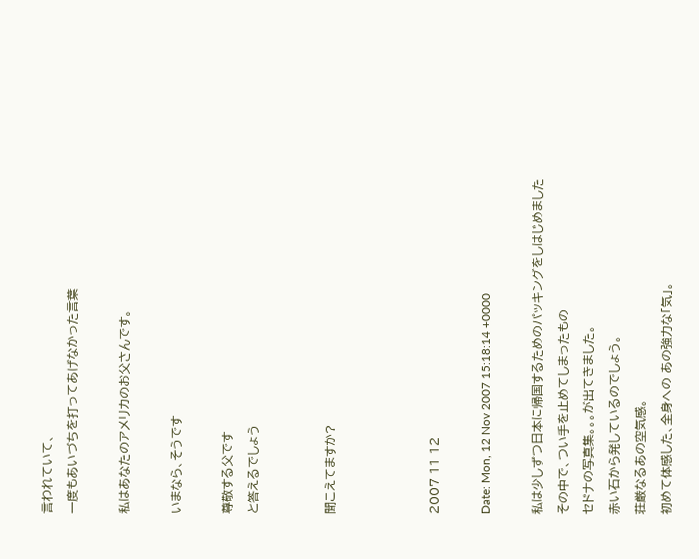言われていて、
一度もあいづちを打ってあげなかった言葉

私はあなたのアメリカのお父さんです。

いまなら、そうです

尊敬する父です
と答えるでしょう


聞こえてますか?



2007 11 12

Date: Mon, 12 Nov 2007 15:18:14 +0000

私は少しずつ日本に帰国するためのパッキングをしはじめました
その中で、つい手を止めてしまったもの
セドナの写真集。。。が出てきました。
赤い石から発しているのでしょう。
荘厳なるあの空気感。
初めて体感した、全身への あの強力な「気」。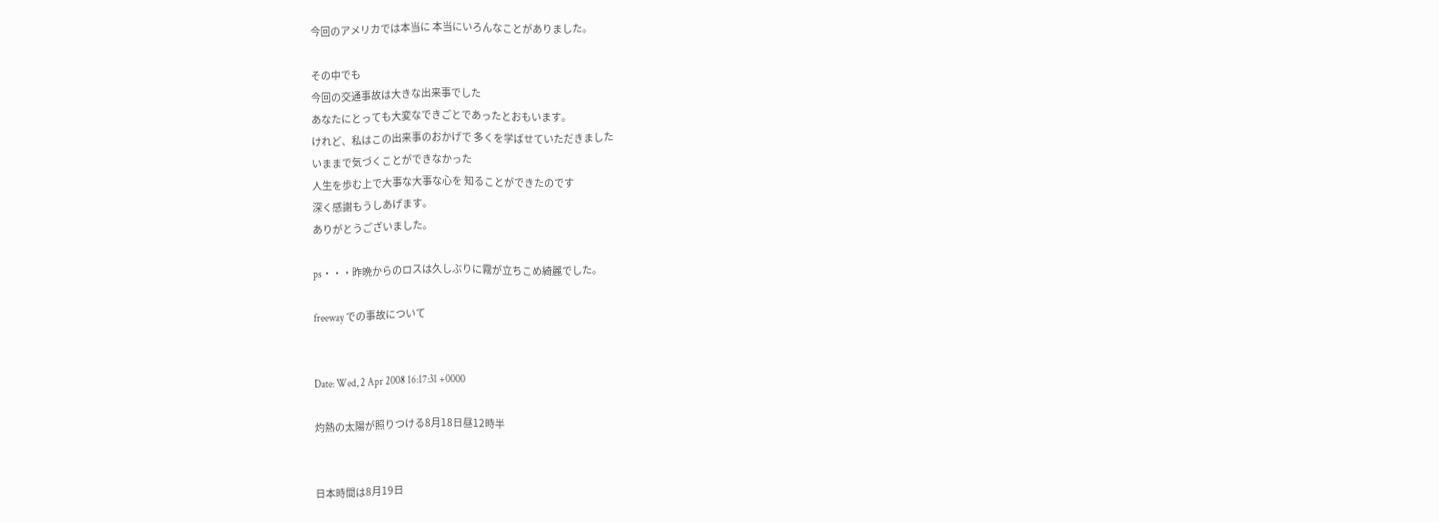今回のアメリカでは本当に 本当にいろんなことがありました。

その中でも
今回の交通事故は大きな出来事でした
あなたにとっても大変なできごとであったとおもいます。
けれど、私はこの出来事のおかげで 多くを学ばせていただきました
いままで気づくことができなかった
人生を歩む上で大事な大事な心を 知ることができたのです
深く感謝もうしあげます。
ありがとうございました。

ps・・・昨晩からのロスは久しぶりに霧が立ちこめ綺麗でした。

freeway での事故について


Date: Wed, 2 Apr 2008 16:17:31 +0000

灼熱の太陽が照りつける8月18日昼12時半


日本時間は8月19日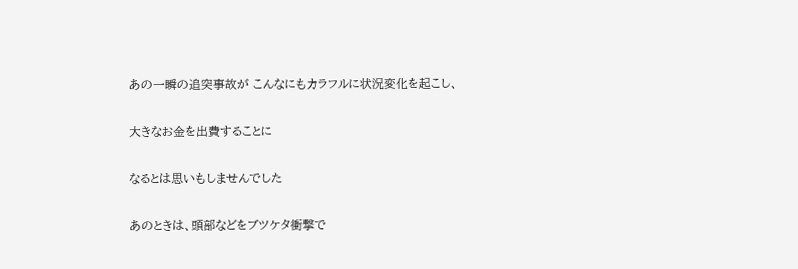あの一瞬の追突事故が こんなにもカラフルに状況変化を起こし、

大きなお金を出費することに

なるとは思いもしませんでした

あのときは、頭部などをブツケタ衝撃で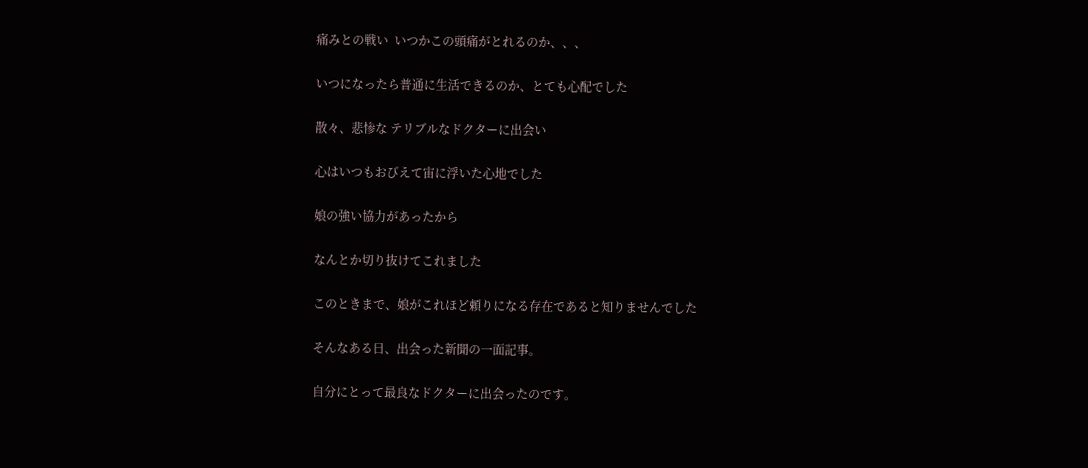痛みとの戦い  いつかこの頭痛がとれるのか、、、

いつになったら普通に生活できるのか、とても心配でした

散々、悲惨な テリブルなドクターに出会い

心はいつもおびえて宙に浮いた心地でした

娘の強い協力があったから

なんとか切り抜けてこれました

このときまで、娘がこれほど頼りになる存在であると知りませんでした

そんなある日、出会った新聞の一面記事。

自分にとって最良なドクターに出会ったのです。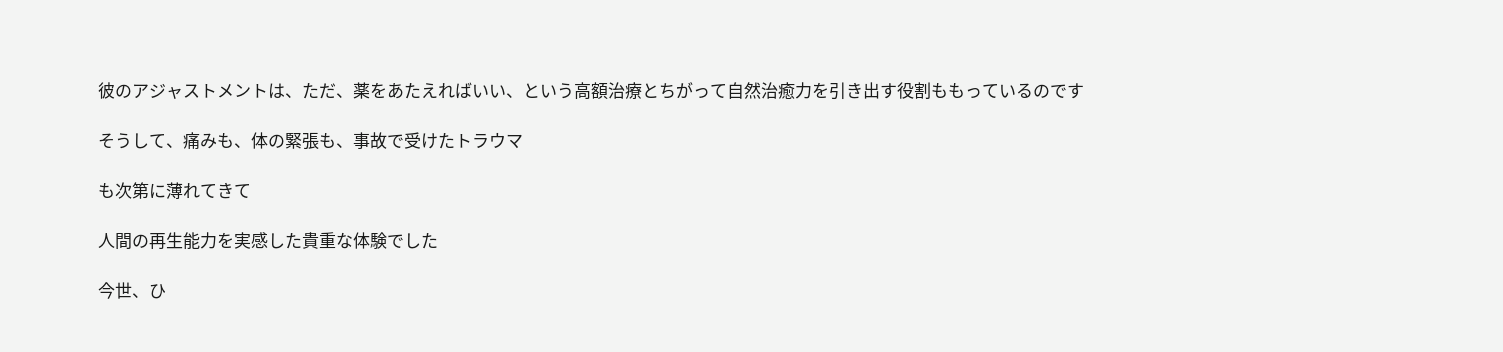彼のアジャストメントは、ただ、薬をあたえればいい、という高額治療とちがって自然治癒力を引き出す役割ももっているのです

そうして、痛みも、体の緊張も、事故で受けたトラウマ

も次第に薄れてきて

人間の再生能力を実感した貴重な体験でした

今世、ひ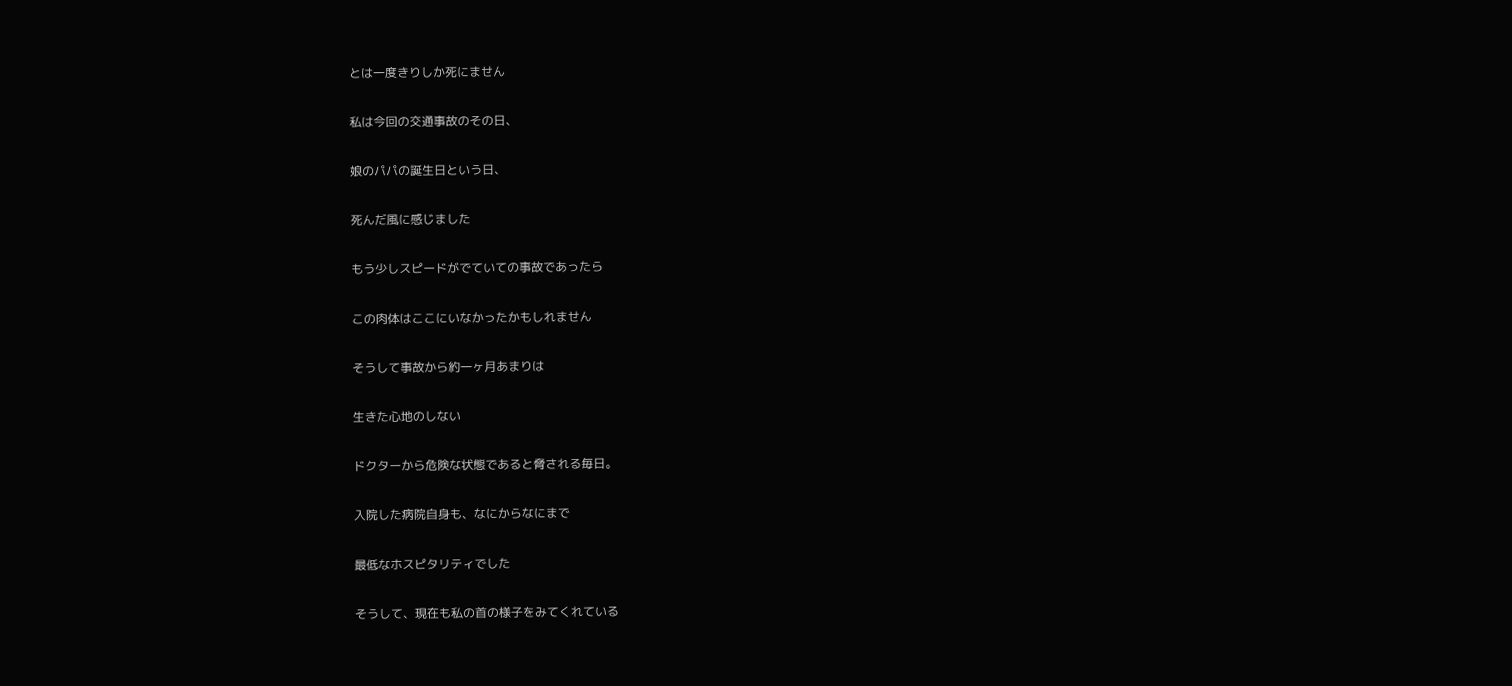とは一度きりしか死にません

私は今回の交通事故のその日、

娘のパパの誕生日という日、

死んだ風に感じました

もう少しスピードがでていての事故であったら

この肉体はここにいなかったかもしれません

そうして事故から約一ヶ月あまりは

生きた心地のしない

ドクターから危険な状態であると脅される毎日。

入院した病院自身も、なにからなにまで

最低なホスピタリティでした

そうして、現在も私の首の様子をみてくれている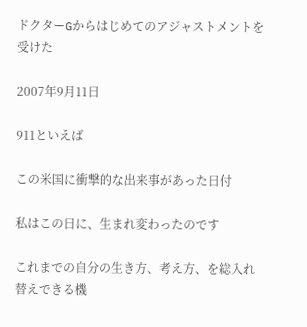ドクターGからはじめてのアジャストメントを受けた

2007年9月11日

911といえば

この米国に衝撃的な出来事があった日付

私はこの日に、生まれ変わったのです

これまでの自分の生き方、考え方、を総入れ替えできる機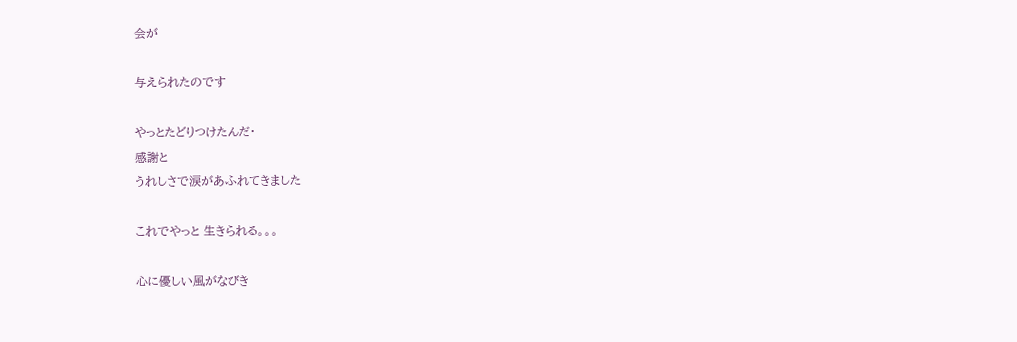会が

与えられたのです

やっとたどりつけたんだ・
感謝と
うれしさで涙があふれてきました

これでやっと 生きられる。。。

心に優しい風がなびき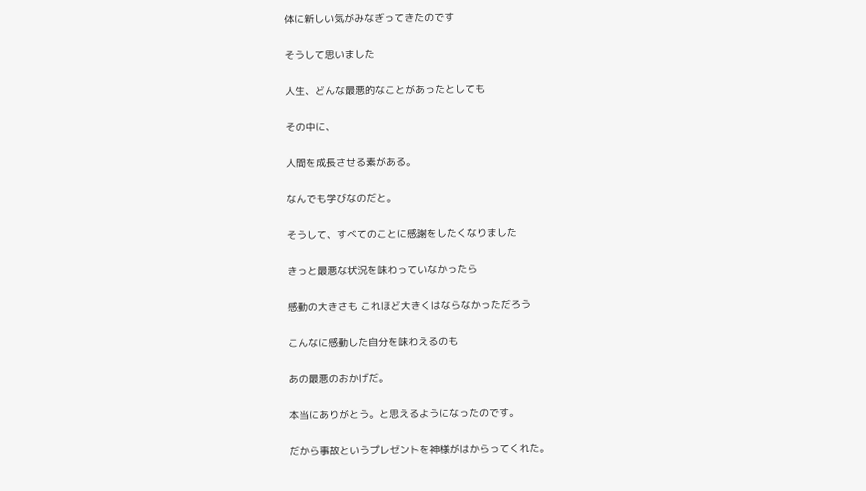体に新しい気がみなぎってきたのです

そうして思いました

人生、どんな最悪的なことがあったとしても

その中に、

人間を成長させる素がある。

なんでも学びなのだと。

そうして、すべてのことに感謝をしたくなりました

きっと最悪な状況を味わっていなかったら

感動の大きさも これほど大きくはならなかっただろう

こんなに感動した自分を味わえるのも

あの最悪のおかげだ。

本当にありがとう。と思えるようになったのです。

だから事故というプレゼントを神様がはからってくれた。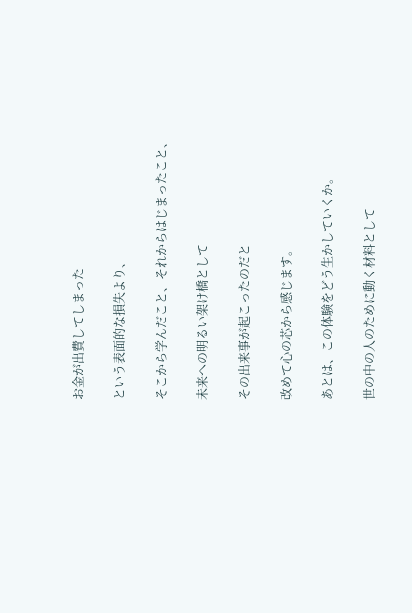お金が出費してしまった

という表面的な損失より、

そこから学んだこと、それからはじまったこと、

未来への明るい架け橋として

その出来事が起こったのだと

改めて心の芯から感じます。

あとは、この体験をどう生かしていくか。

世の中の人のために動く材料として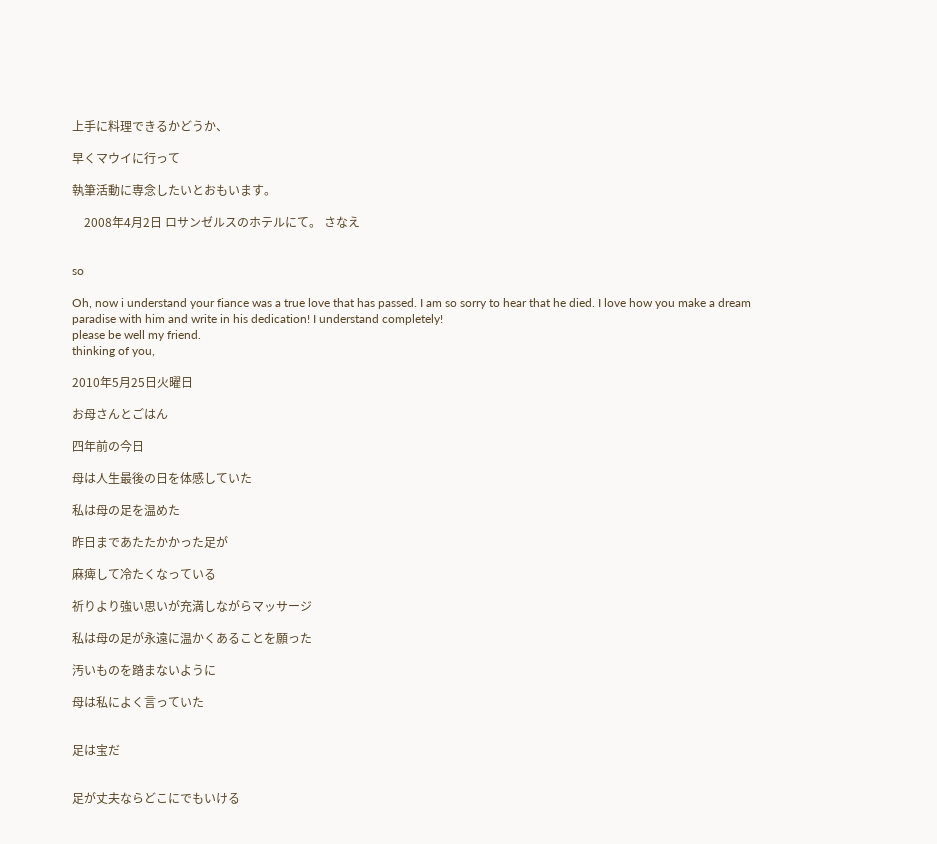上手に料理できるかどうか、

早くマウイに行って

執筆活動に専念したいとおもいます。

    2008年4月2日 ロサンゼルスのホテルにて。 さなえ


so

Oh, now i understand your fiance was a true love that has passed. I am so sorry to hear that he died. I love how you make a dream paradise with him and write in his dedication! I understand completely!
please be well my friend.
thinking of you,

2010年5月25日火曜日

お母さんとごはん

四年前の今日

母は人生最後の日を体感していた

私は母の足を温めた

昨日まであたたかかった足が

麻痺して冷たくなっている

祈りより強い思いが充満しながらマッサージ

私は母の足が永遠に温かくあることを願った

汚いものを踏まないように

母は私によく言っていた


足は宝だ


足が丈夫ならどこにでもいける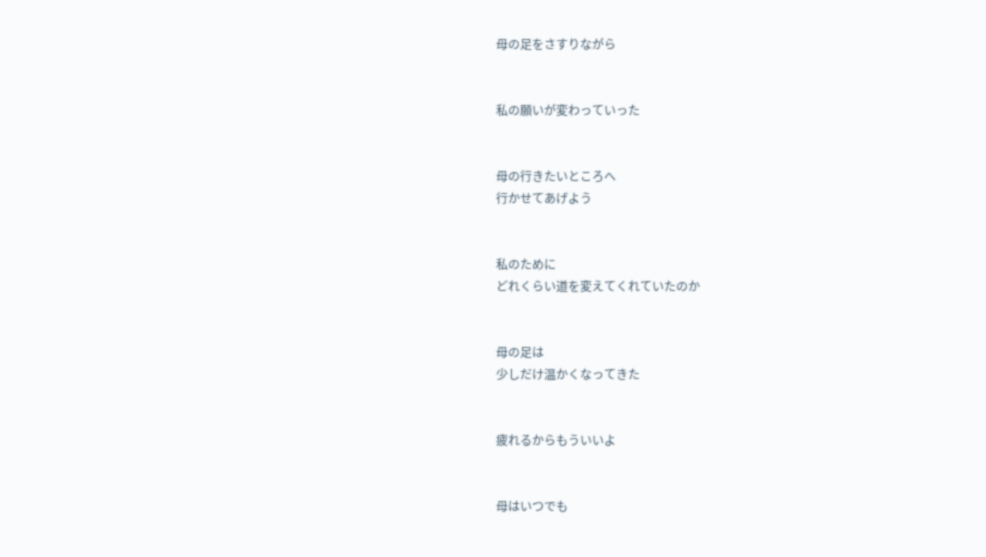母の足をさすりながら


私の願いが変わっていった


母の行きたいところへ
行かせてあげよう


私のために
どれくらい道を変えてくれていたのか


母の足は
少しだけ温かくなってきた


疲れるからもういいよ


母はいつでも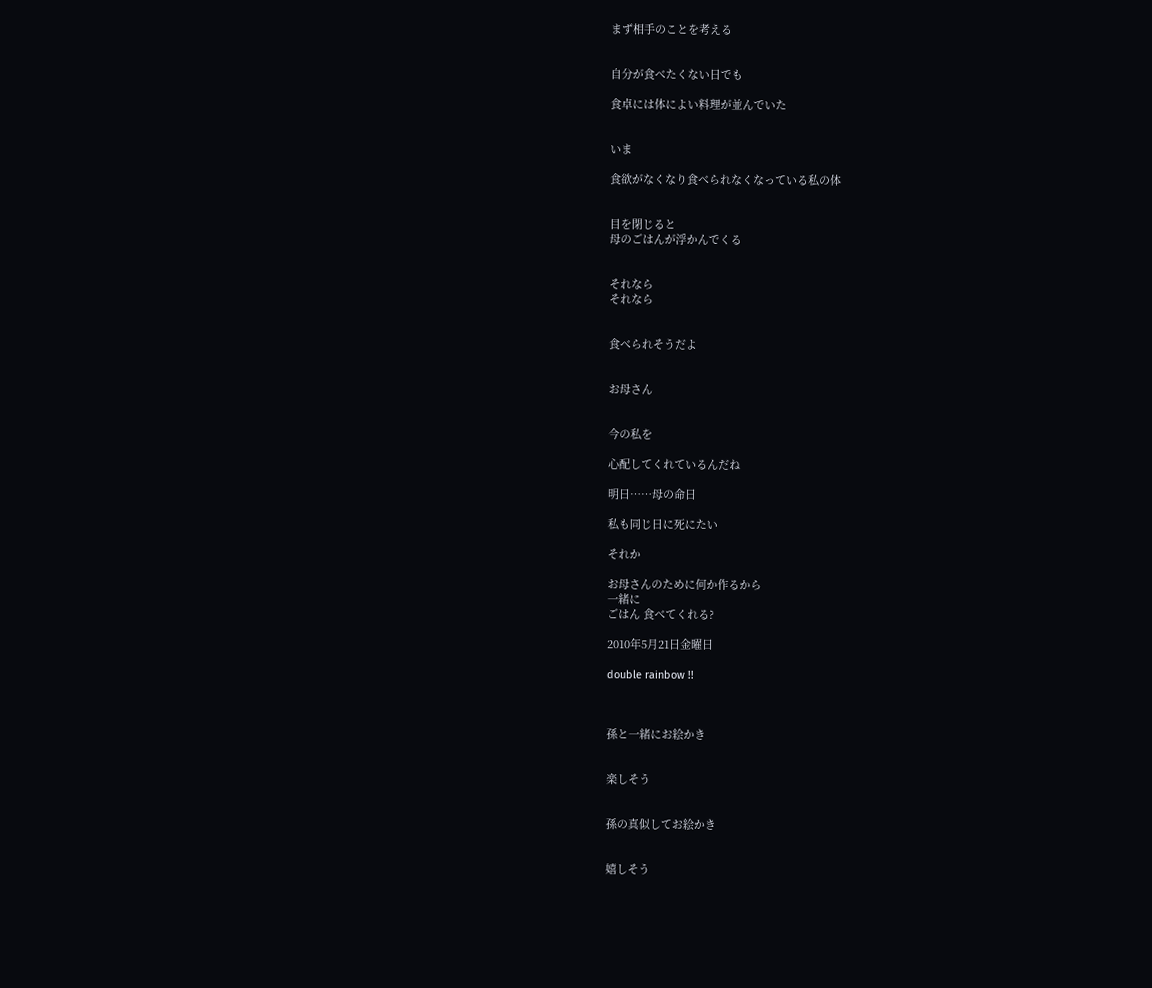まず相手のことを考える


自分が食べたくない日でも

食卓には体によい料理が並んでいた


いま

食欲がなくなり食べられなくなっている私の体


目を閉じると
母のごはんが浮かんでくる


それなら
それなら


食べられそうだよ


お母さん


今の私を

心配してくれているんだね

明日……母の命日

私も同じ日に死にたい

それか

お母さんのために何か作るから
一緒に
ごはん 食べてくれる?

2010年5月21日金曜日

double rainbow !!



孫と一緒にお絵かき


楽しそう


孫の真似してお絵かき


嬉しそう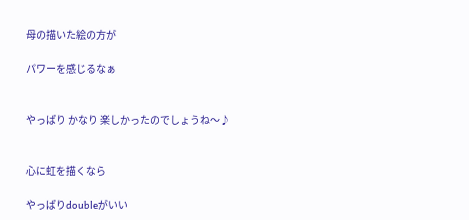母の描いた絵の方が

パワーを感じるなぁ


やっぱり かなり 楽しかったのでしょうね〜♪


心に虹を描くなら

やっぱりdoubleがいい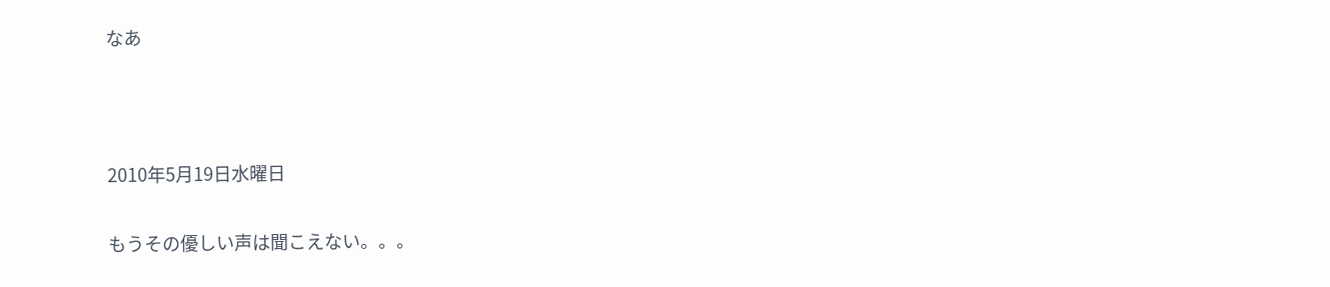なあ



2010年5月19日水曜日

もうその優しい声は聞こえない。。。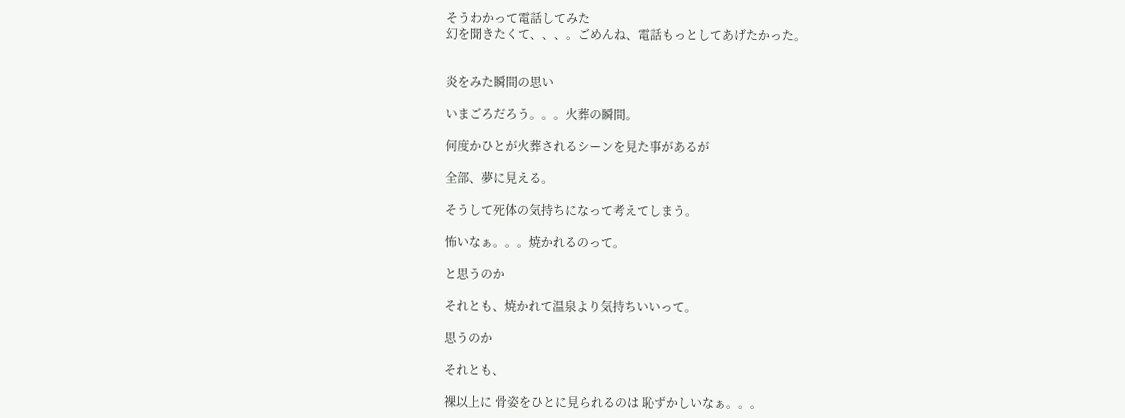そうわかって電話してみた
幻を聞きたくて、、、。ごめんね、電話もっとしてあげたかった。


炎をみた瞬間の思い

いまごろだろう。。。火葬の瞬間。

何度かひとが火葬されるシーンを見た事があるが

全部、夢に見える。

そうして死体の気持ちになって考えてしまう。

怖いなぁ。。。焼かれるのって。

と思うのか

それとも、焼かれて温泉より気持ちいいって。

思うのか

それとも、

裸以上に 骨姿をひとに見られるのは 恥ずかしいなぁ。。。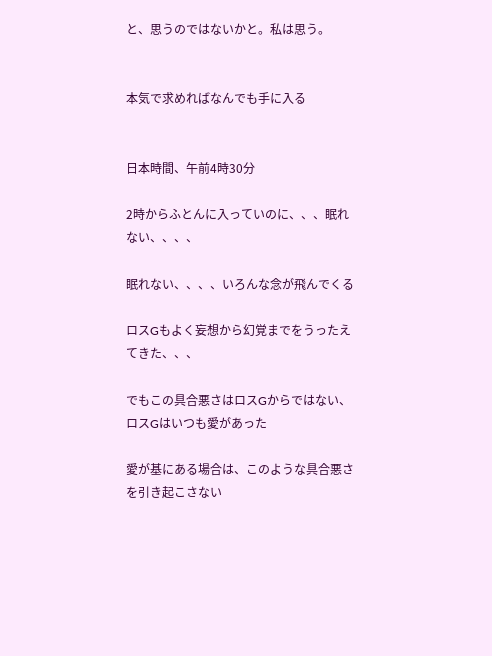と、思うのではないかと。私は思う。


本気で求めればなんでも手に入る


日本時間、午前4時30分

2時からふとんに入っていのに、、、眠れない、、、、

眠れない、、、、いろんな念が飛んでくる

ロスGもよく妄想から幻覚までをうったえてきた、、、

でもこの具合悪さはロスGからではない、ロスGはいつも愛があった

愛が基にある場合は、このような具合悪さを引き起こさない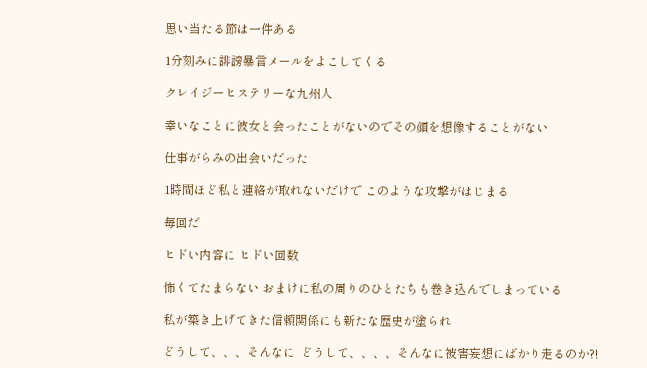思い当たる節は一件ある

1分刻みに誹謗暴言メールをよこしてくる

クレイジーヒステリーな九州人

幸いなことに彼女と会ったことがないのでその顔を想像することがない

仕事がらみの出会いだった

1時間ほど私と連絡が取れないだけで このような攻撃がはじまる

毎回だ

ヒドい内容に ヒドい回数

怖くてたまらない おまけに私の周りのひとたちも巻き込んでしまっている

私が築き上げてきた信頼関係にも新たな歴史が塗られ

どうして、、、そんなに  どうして、、、、そんなに被害妄想にばかり走るのか?!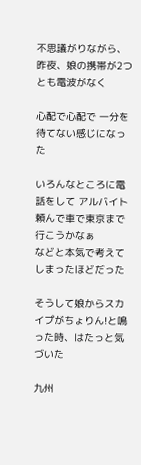不思議がりながら、昨夜、娘の携帯が2つとも電波がなく

心配で心配で 一分を待てない感じになった

いろんなところに電話をして アルバイト頼んで車で東京まで行こうかなぁ
などと本気で考えてしまったほどだった

そうして娘からスカイプがちょりん!と鳴った時、はたっと気づいた

九州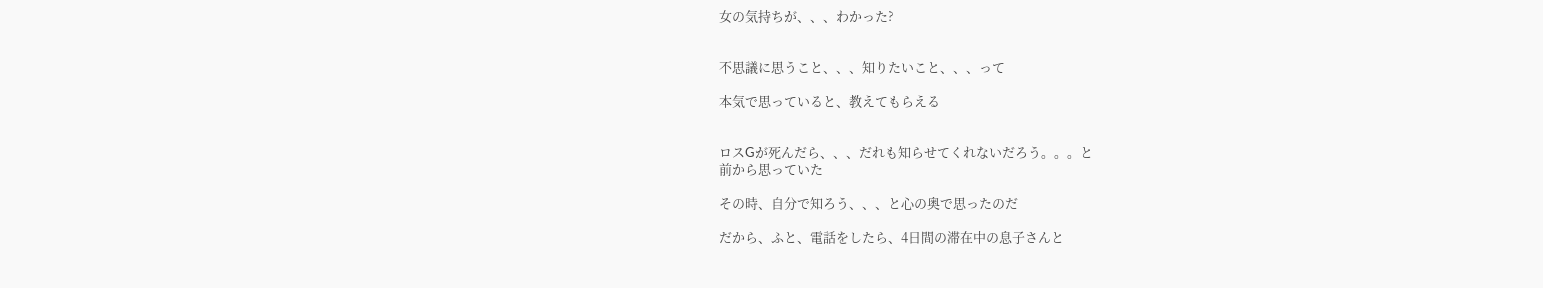女の気持ちが、、、わかった?


不思議に思うこと、、、知りたいこと、、、って

本気で思っていると、教えてもらえる


ロスGが死んだら、、、だれも知らせてくれないだろう。。。と
前から思っていた

その時、自分で知ろう、、、と心の奥で思ったのだ

だから、ふと、電話をしたら、4日間の滞在中の息子さんと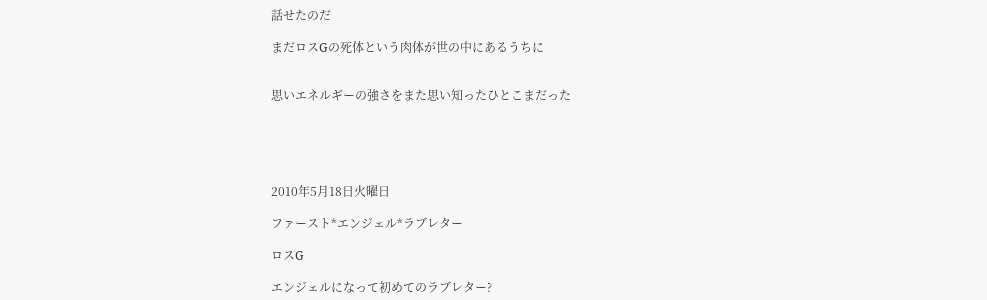話せたのだ

まだロスGの死体という肉体が世の中にあるうちに


思いエネルギーの強さをまた思い知ったひとこまだった





2010年5月18日火曜日

ファースト*エンジェル*ラブレター

ロスG

エンジェルになって初めてのラブレター?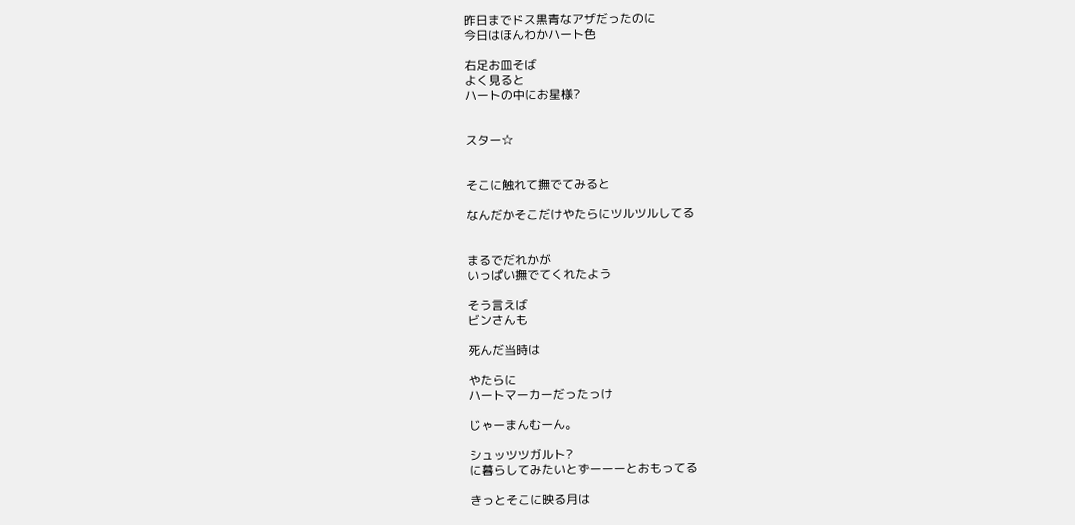昨日までドス黒青なアザだったのに
今日はほんわかハート色

右足お皿そば
よく見ると
ハートの中にお星様?


スター☆


そこに触れて撫でてみると

なんだかそこだけやたらにツルツルしてる


まるでだれかが
いっぱい撫でてくれたよう

そう言えば
ビンさんも

死んだ当時は

やたらに
ハートマーカーだったっけ

じゃーまんむーん。

シュッツツガルト?
に暮らしてみたいとずーーーとおもってる

きっとそこに映る月は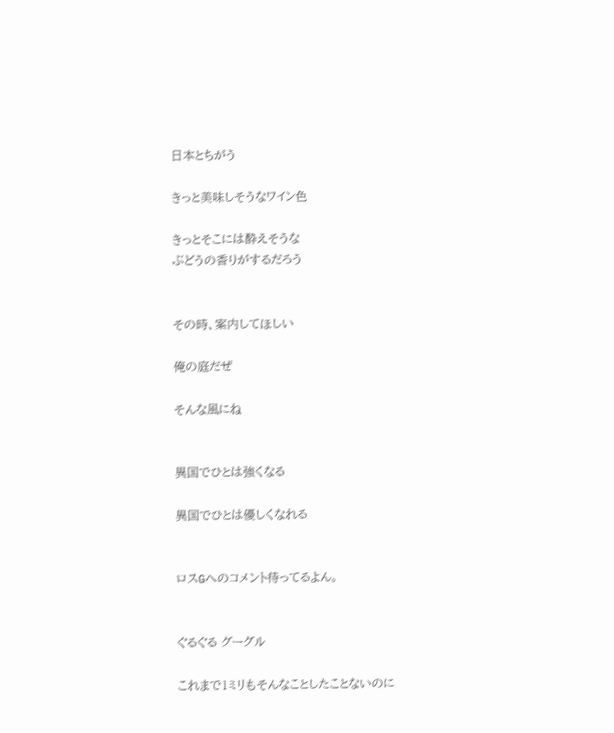日本とちがう

きっと美味しそうなワイン色

きっとそこには酔えそうな
ぶどうの香りがするだろう


その時、案内してほしい

俺の庭だぜ

そんな風にね


異国でひとは強くなる

異国でひとは優しくなれる


ロスGへのコメント待ってるよん。


ぐるぐる グーグル

これまで1ミリもそんなことしたことないのに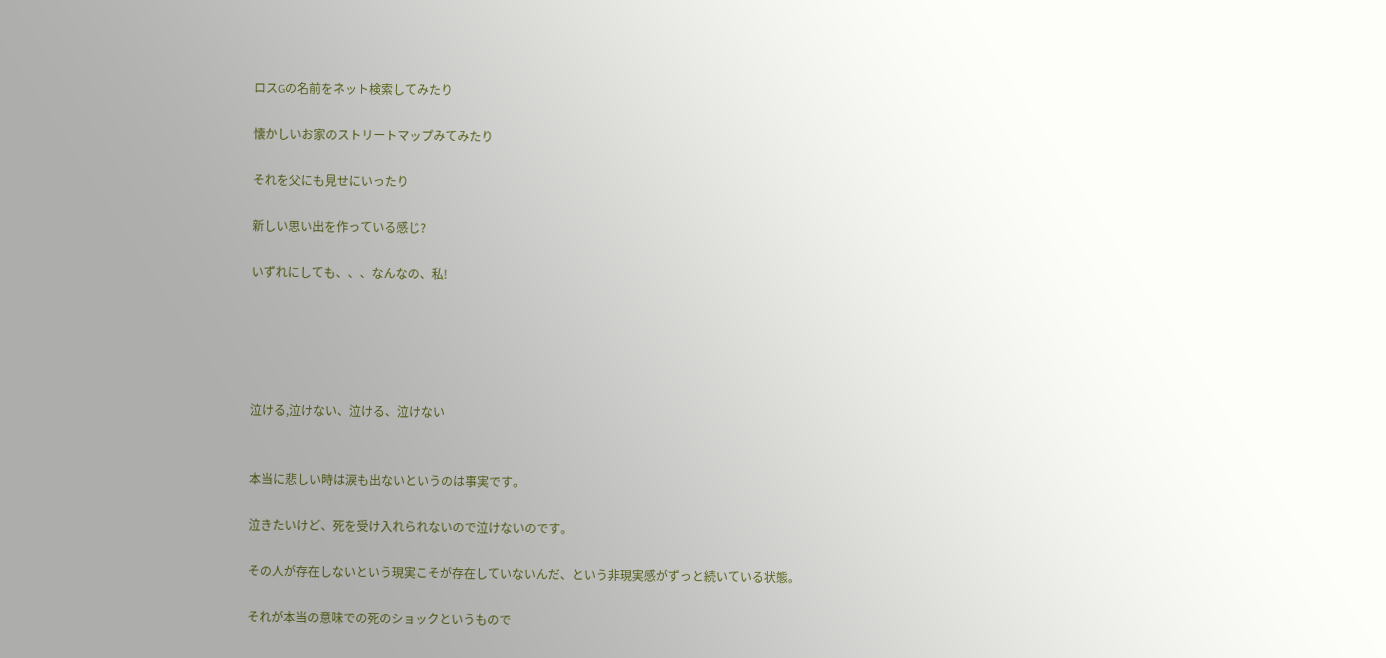ロスGの名前をネット検索してみたり

懐かしいお家のストリートマップみてみたり

それを父にも見せにいったり

新しい思い出を作っている感じ?

いずれにしても、、、なんなの、私!





泣ける,泣けない、泣ける、泣けない


本当に悲しい時は涙も出ないというのは事実です。

泣きたいけど、死を受け入れられないので泣けないのです。

その人が存在しないという現実こそが存在していないんだ、という非現実感がずっと続いている状態。

それが本当の意味での死のショックというもので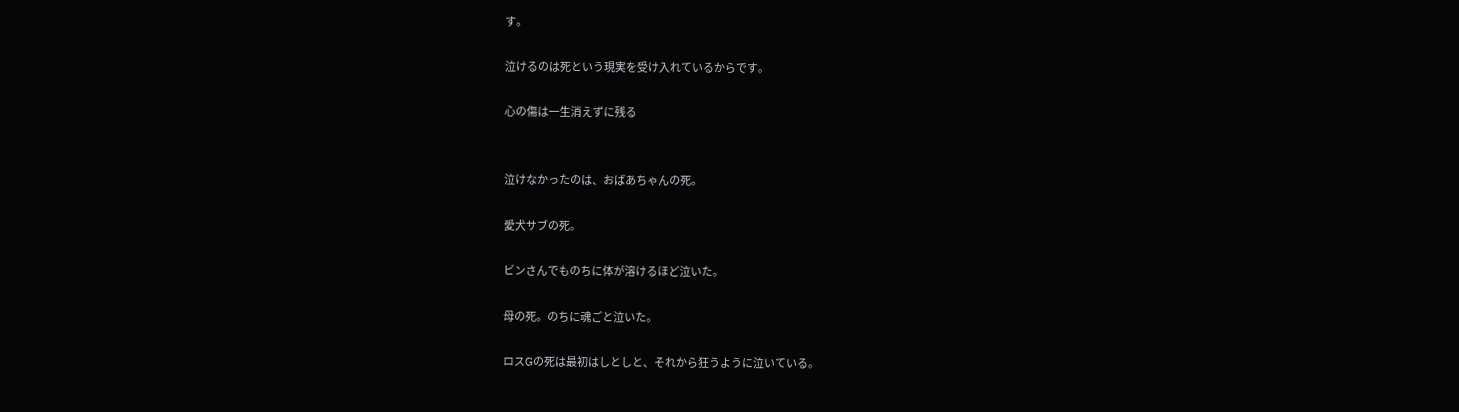す。

泣けるのは死という現実を受け入れているからです。

心の傷は一生消えずに残る


泣けなかったのは、おばあちゃんの死。

愛犬サブの死。

ビンさんでものちに体が溶けるほど泣いた。

母の死。のちに魂ごと泣いた。

ロスGの死は最初はしとしと、それから狂うように泣いている。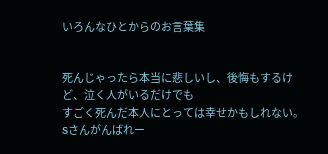いろんなひとからのお言葉集


死んじゃったら本当に悲しいし、後悔もするけど、泣く人がいるだけでも
すごく死んだ本人にとっては幸せかもしれない。
Sさんがんばれー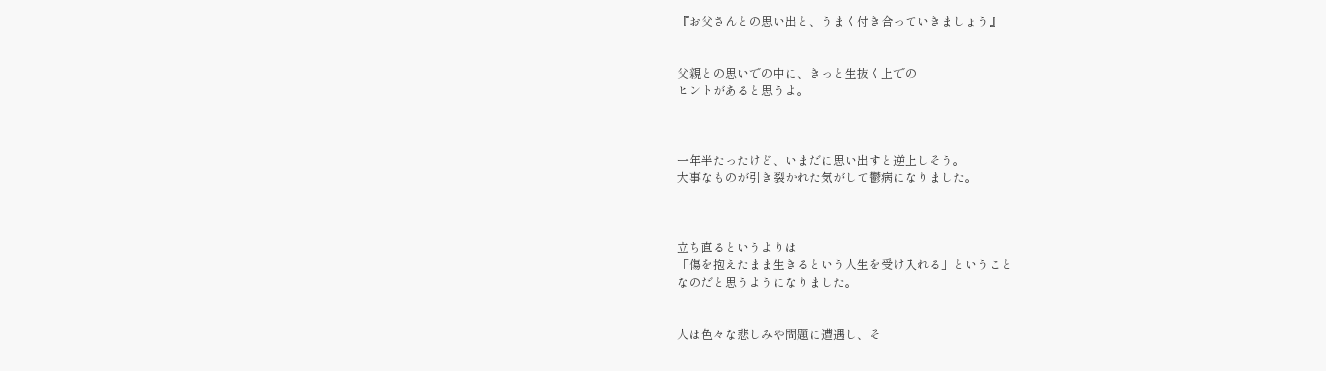『お父さんとの思い出と、うまく付き合っていきましょう』


父親との思いでの中に、きっと生抜く上での
ヒントがあると思うよ。



一年半たったけど、いまだに思い出すと逆上しそう。
大事なものが引き裂かれた気がして鬱病になりました。



立ち直るというよりは
「傷を抱えたまま生きるという人生を受け入れる」ということ
なのだと思うようになりました。


人は色々な悲しみや問題に遭遇し、そ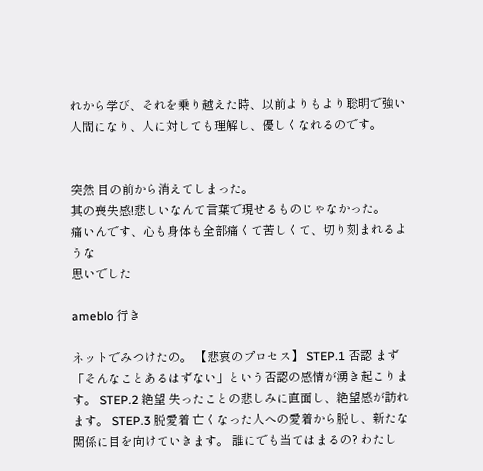れから学び、それを乗り越えた時、以前よりもより聡明で強い人間になり、人に対しても理解し、優しくなれるのです。


突然 目の前から消えてしまった。
其の喪失感!悲しいなんて言葉で現せるものじゃなかった。
痛いんです、心も身体も全部痛くて苦しくて、切り刻まれるような
思いでした

ameblo 行き

ネットでみつけたの。 【悲哀のプロセス】 STEP.1 否認 まず「そんなことあるはずない」という否認の感情が湧き起こります。 STEP.2 絶望 失ったことの悲しみに直面し、絶望感が訪れます。 STEP.3 脱愛着 亡くなった人への愛着から脱し、新たな関係に目を向けていきます。 誰にでも当てはまるの? わたし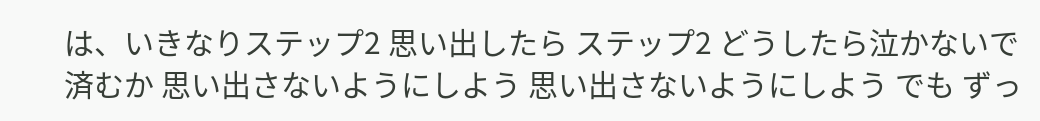は、いきなりステップ2 思い出したら ステップ2 どうしたら泣かないで済むか 思い出さないようにしよう 思い出さないようにしよう でも ずっ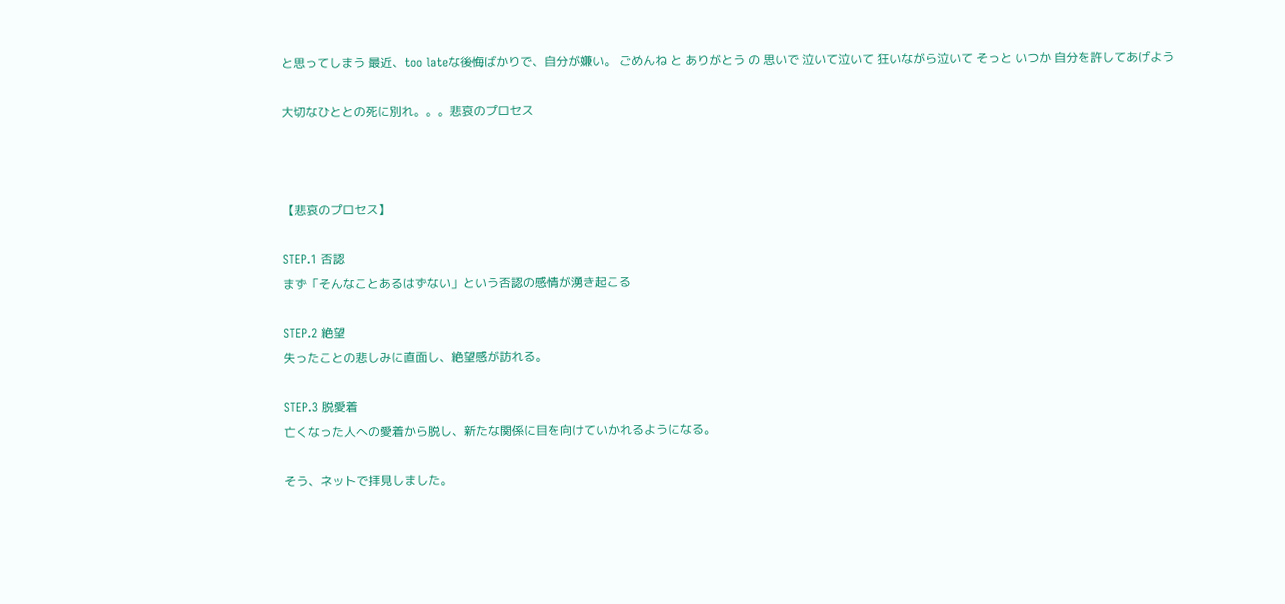と思ってしまう 最近、too lateな後悔ばかりで、自分が嫌い。 ごめんね と ありがとう の 思いで 泣いて泣いて 狂いながら泣いて そっと いつか 自分を許してあげよう

大切なひととの死に別れ。。。悲哀のプロセス



【悲哀のプロセス】

STEP.1 否認
まず「そんなことあるはずない」という否認の感情が湧き起こる

STEP.2 絶望
失ったことの悲しみに直面し、絶望感が訪れる。

STEP.3 脱愛着
亡くなった人への愛着から脱し、新たな関係に目を向けていかれるようになる。

そう、ネットで拝見しました。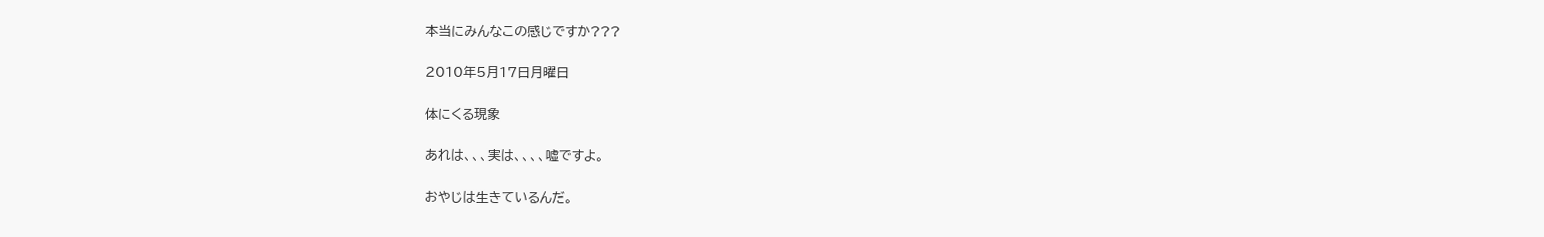本当にみんなこの感じですか???

2010年5月17日月曜日

体にくる現象

あれは、、、実は、、、、嘘ですよ。

おやじは生きているんだ。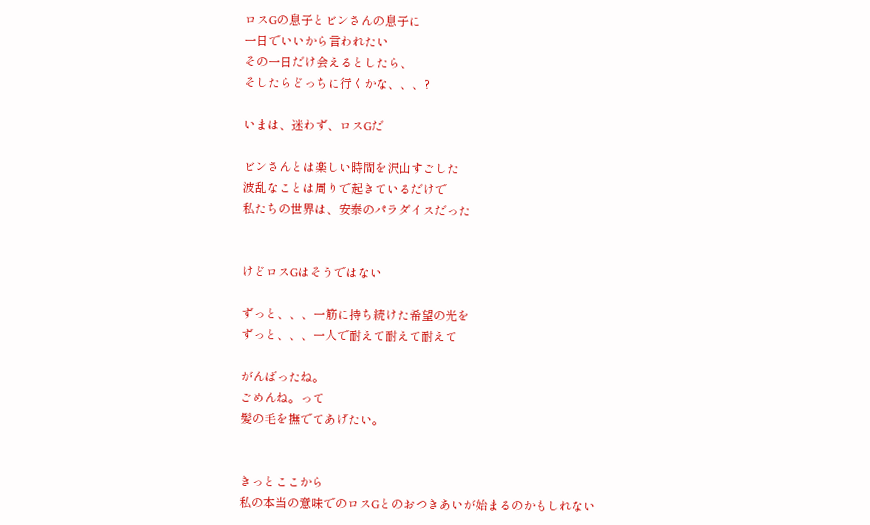ロスGの息子とビンさんの息子に
一日でいいから言われたい
その一日だけ会えるとしたら、
そしたらどっちに行くかな、、、?

いまは、迷わず、ロスGだ

ビンさんとは楽しい時間を沢山すごした
波乱なことは周りで起きているだけで
私たちの世界は、安泰のパラダイスだった


けどロスGはそうではない

ずっと、、、一筋に持ち続けた希望の光を
ずっと、、、一人で耐えて耐えて耐えて

がんばったね。
ごめんね。って
髪の毛を撫でてあげたい。


きっとここから
私の本当の意味でのロスGとのおつきあいが始まるのかもしれない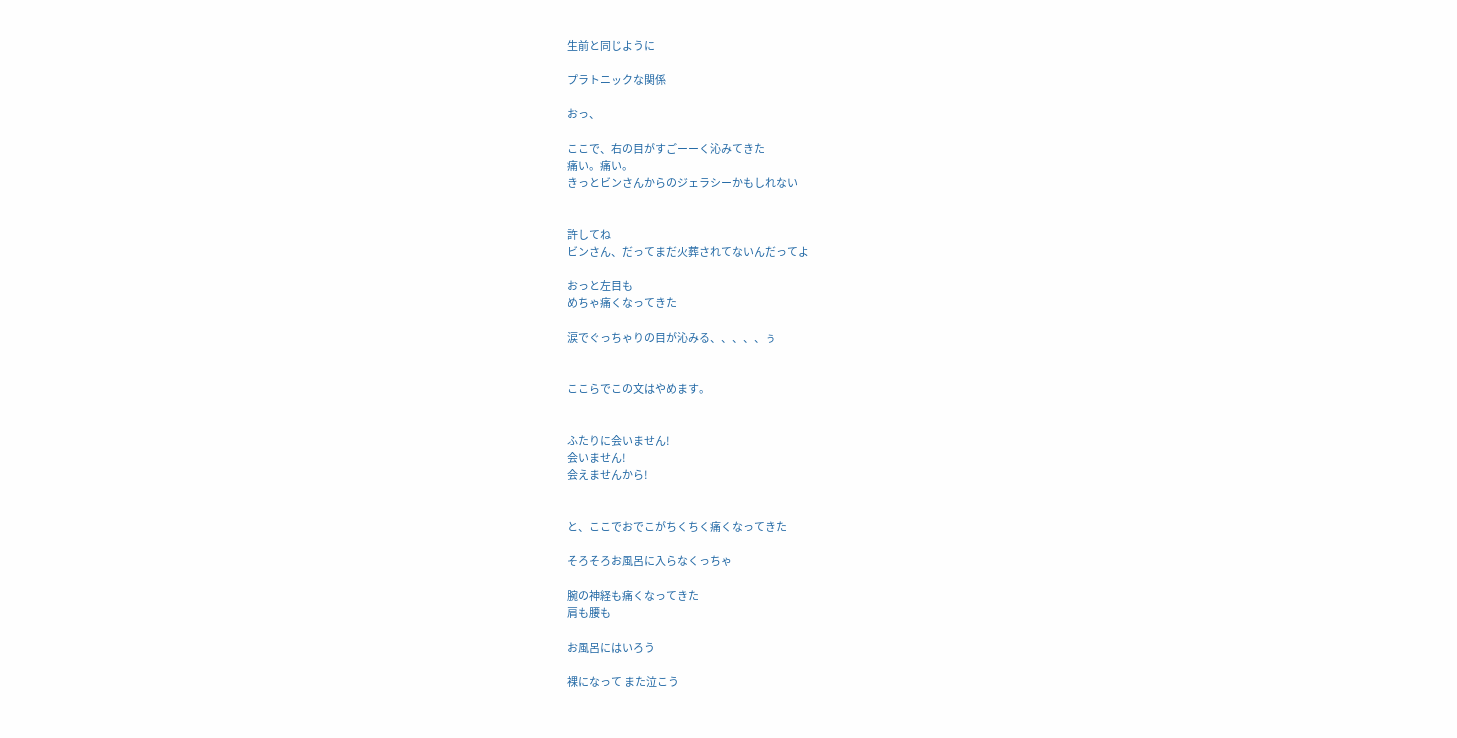生前と同じように

プラトニックな関係

おっ、

ここで、右の目がすごーーく沁みてきた
痛い。痛い。
きっとビンさんからのジェラシーかもしれない


許してね
ビンさん、だってまだ火葬されてないんだってよ

おっと左目も
めちゃ痛くなってきた

涙でぐっちゃりの目が沁みる、、、、、ぅ


ここらでこの文はやめます。


ふたりに会いません!
会いません!
会えませんから!


と、ここでおでこがちくちく痛くなってきた

そろそろお風呂に入らなくっちゃ

腕の神経も痛くなってきた
肩も腰も

お風呂にはいろう

裸になって また泣こう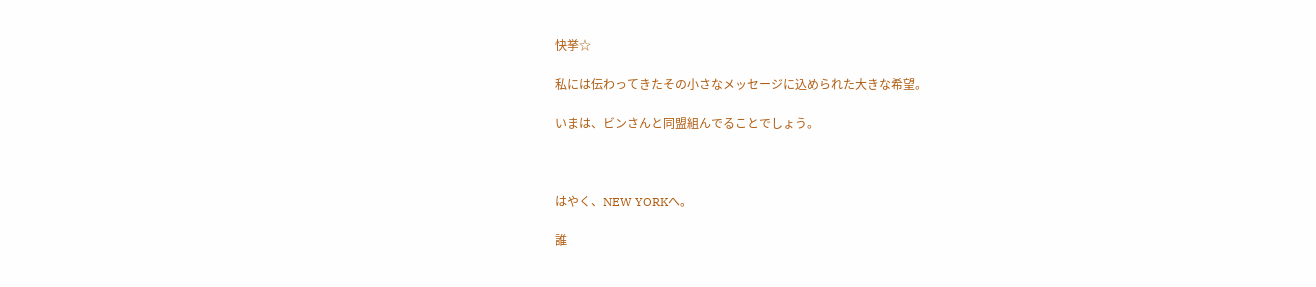快挙☆

私には伝わってきたその小さなメッセージに込められた大きな希望。

いまは、ビンさんと同盟組んでることでしょう。



はやく、NEW YORKへ。

誰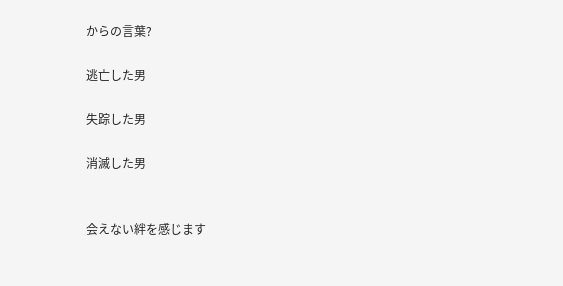からの言葉?

逃亡した男

失踪した男

消滅した男


会えない絆を感じます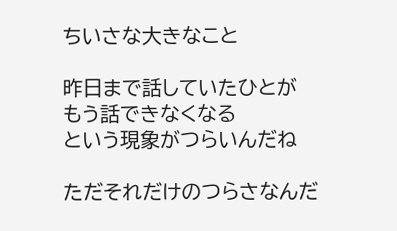ちいさな大きなこと

昨日まで話していたひとが
もう話できなくなる
という現象がつらいんだね

ただそれだけのつらさなんだ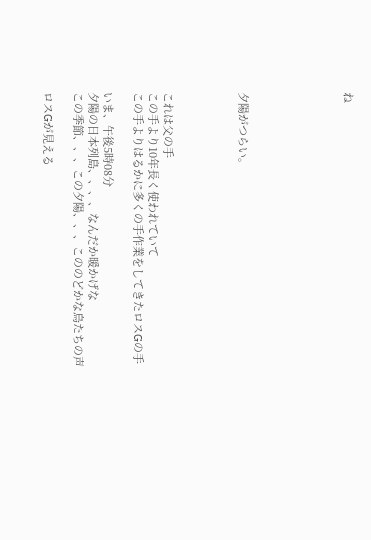ね






夕陽がつらい。




これは父の手
この手より10年長く使われていて
この手よりはるかに多くの手作業をしてきたロスGの手

いま、午後5時08分
夕陽の日本列島、、、、なんだか暖かげな
この季節、、、この夕陽、、、こののどかな鳥たちの声

ロスGが見える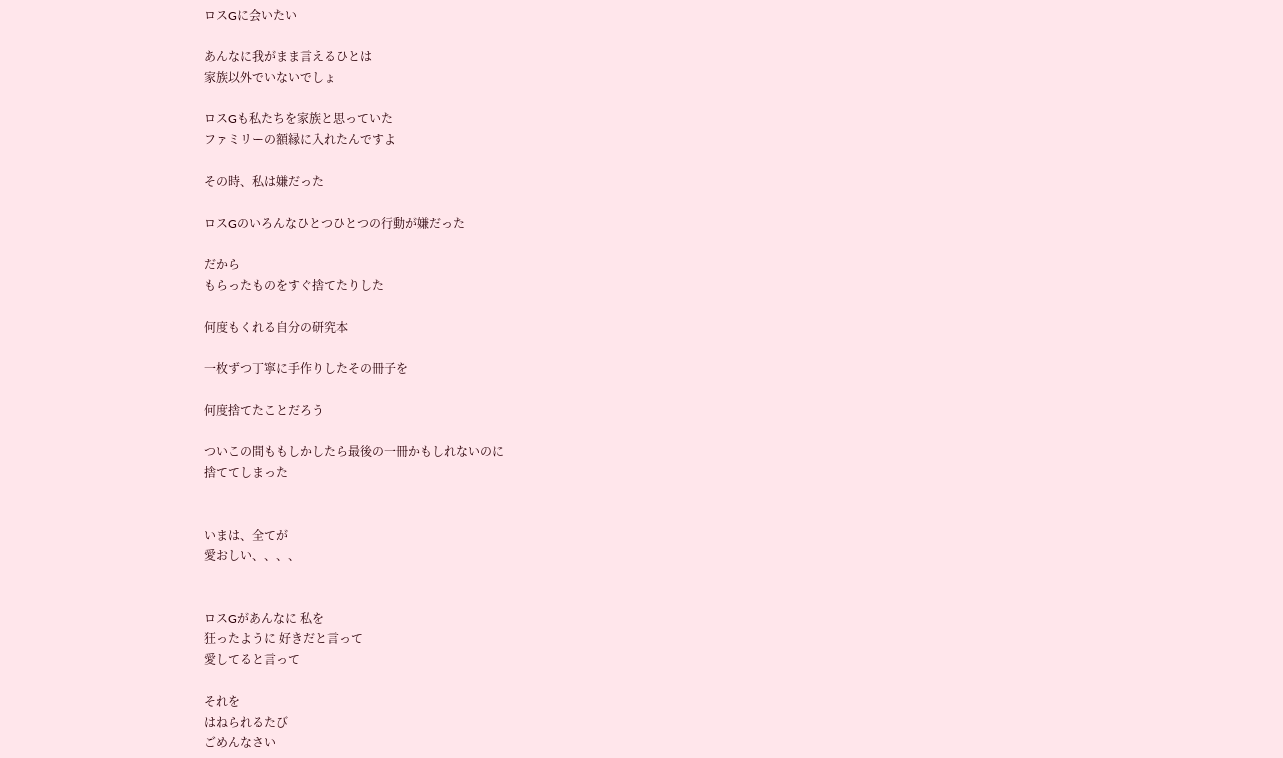ロスGに会いたい

あんなに我がまま言えるひとは
家族以外でいないでしょ

ロスGも私たちを家族と思っていた
ファミリーの額縁に入れたんですよ

その時、私は嫌だった

ロスGのいろんなひとつひとつの行動が嫌だった

だから
もらったものをすぐ捨てたりした

何度もくれる自分の研究本

一枚ずつ丁寧に手作りしたその冊子を

何度捨てたことだろう

ついこの間ももしかしたら最後の一冊かもしれないのに
捨ててしまった


いまは、全てが
愛おしい、、、、


ロスGがあんなに 私を
狂ったように 好きだと言って
愛してると言って

それを
はねられるたび
ごめんなさい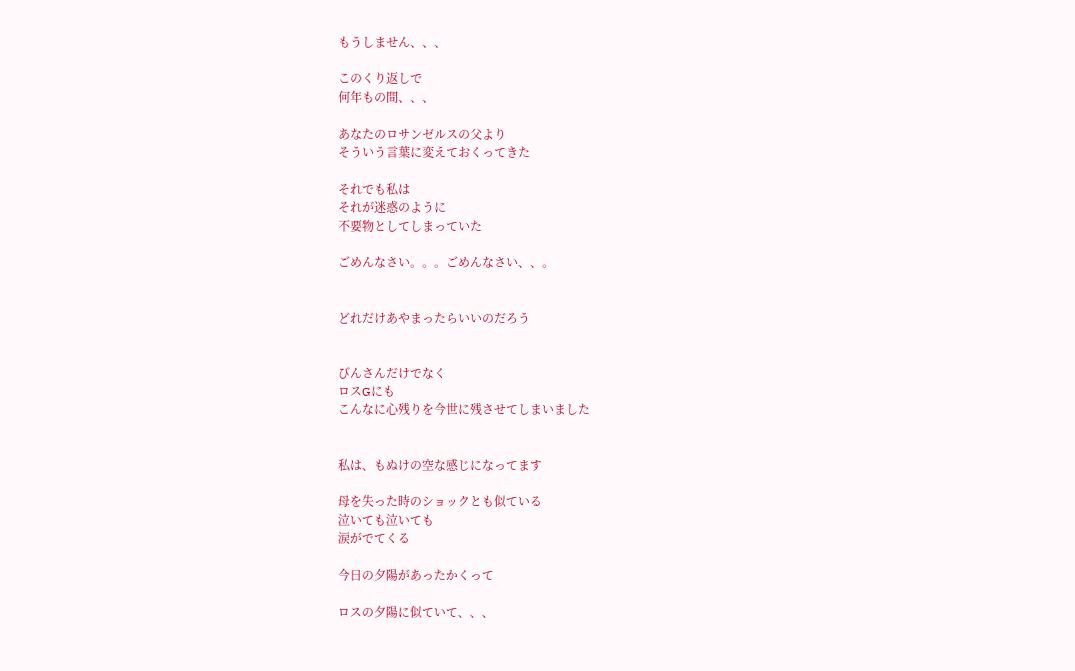もうしません、、、

このくり返しで
何年もの間、、、

あなたのロサンゼルスの父より
そういう言葉に変えておくってきた

それでも私は
それが迷惑のように
不要物としてしまっていた

ごめんなさい。。。ごめんなさい、、。


どれだけあやまったらいいのだろう


びんさんだけでなく
ロスGにも
こんなに心残りを今世に残させてしまいました


私は、もぬけの空な感じになってます

母を失った時のショックとも似ている
泣いても泣いても
涙がでてくる

今日の夕陽があったかくって

ロスの夕陽に似ていて、、、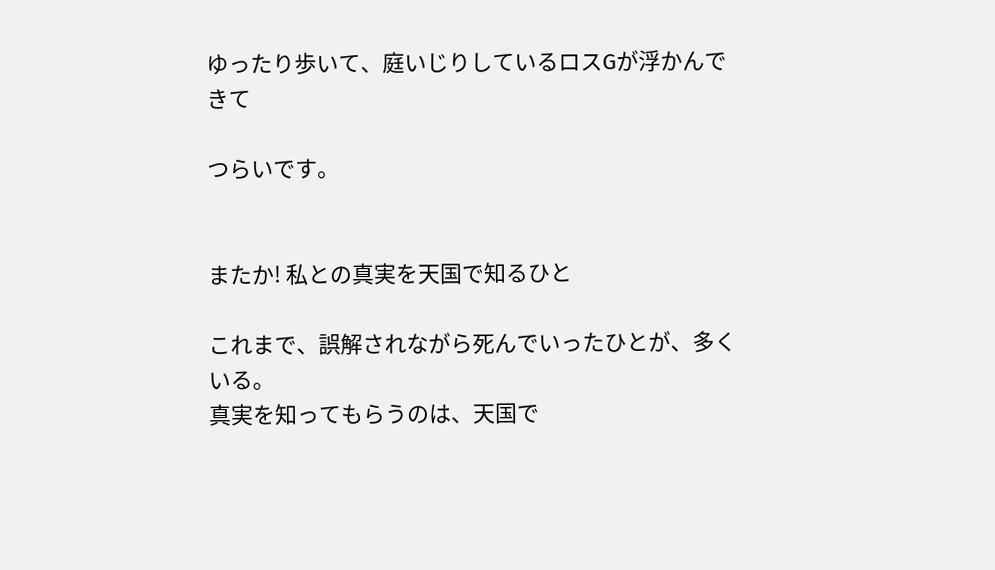ゆったり歩いて、庭いじりしているロスGが浮かんできて

つらいです。


またか! 私との真実を天国で知るひと

これまで、誤解されながら死んでいったひとが、多くいる。
真実を知ってもらうのは、天国で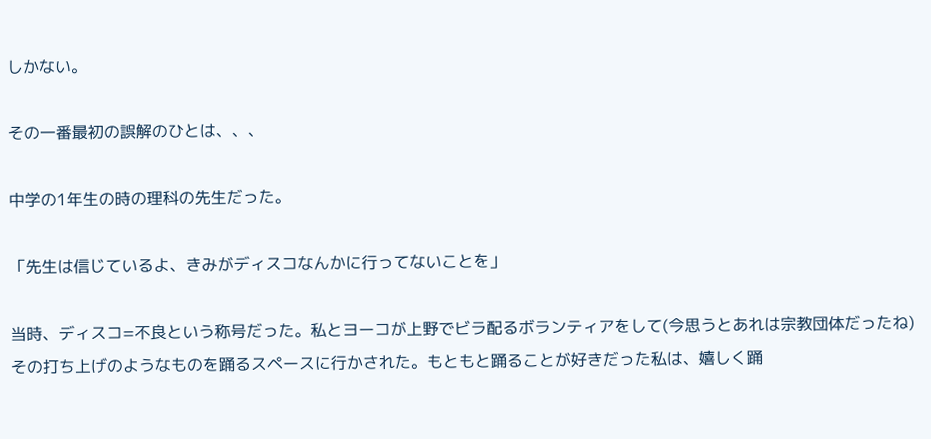しかない。

その一番最初の誤解のひとは、、、

中学の1年生の時の理科の先生だった。

「先生は信じているよ、きみがディスコなんかに行ってないことを」

当時、ディスコ=不良という称号だった。私とヨーコが上野でビラ配るボランティアをして(今思うとあれは宗教団体だったね)その打ち上げのようなものを踊るスペースに行かされた。もともと踊ることが好きだった私は、嬉しく踊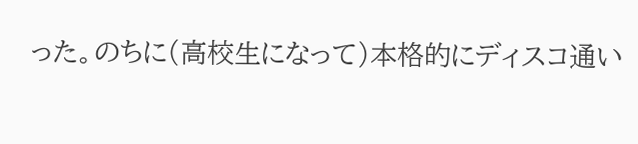った。のちに(高校生になって)本格的にディスコ通い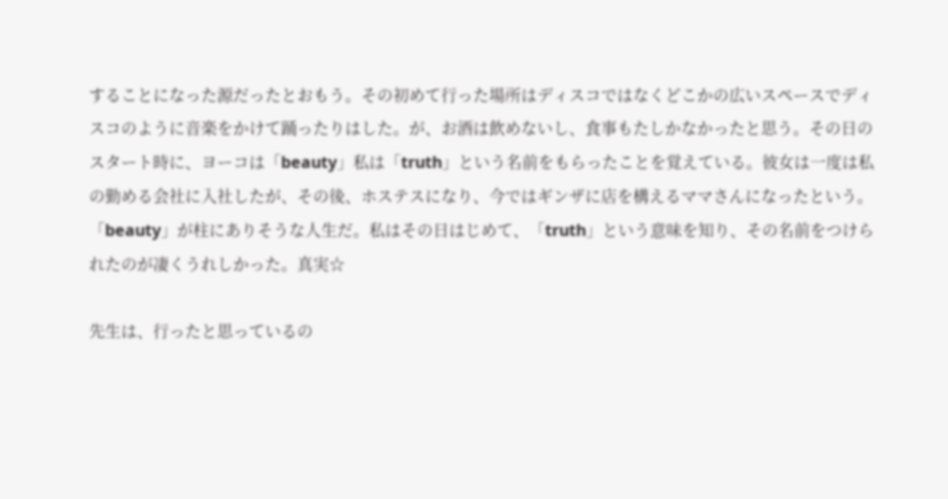することになった源だったとおもう。その初めて行った場所はディスコではなくどこかの広いスペースでディスコのように音楽をかけて踊ったりはした。が、お酒は飲めないし、食事もたしかなかったと思う。その日のスタート時に、ヨーコは「beauty」私は「truth」という名前をもらったことを覚えている。彼女は一度は私の勤める会社に入社したが、その後、ホステスになり、今ではギンザに店を構えるママさんになったという。「beauty」が柱にありそうな人生だ。私はその日はじめて、「truth」という意味を知り、その名前をつけられたのが凄くうれしかった。真実☆

先生は、行ったと思っているの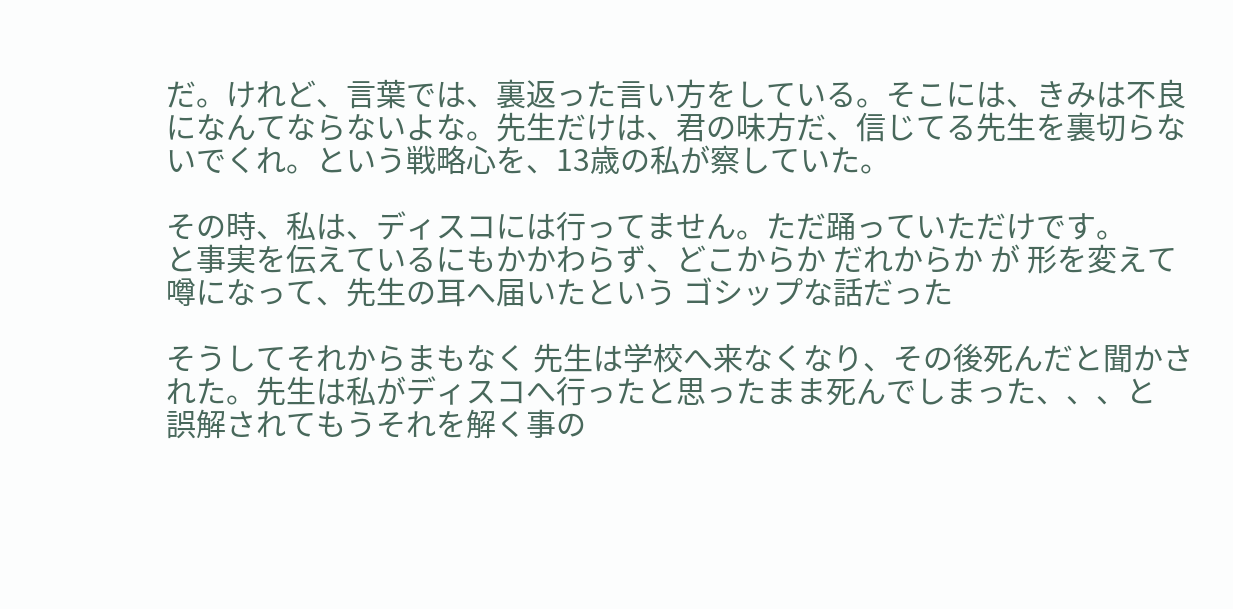だ。けれど、言葉では、裏返った言い方をしている。そこには、きみは不良になんてならないよな。先生だけは、君の味方だ、信じてる先生を裏切らないでくれ。という戦略心を、13歳の私が察していた。

その時、私は、ディスコには行ってません。ただ踊っていただけです。
と事実を伝えているにもかかわらず、どこからか だれからか が 形を変えて噂になって、先生の耳へ届いたという ゴシップな話だった

そうしてそれからまもなく 先生は学校へ来なくなり、その後死んだと聞かされた。先生は私がディスコへ行ったと思ったまま死んでしまった、、、と
誤解されてもうそれを解く事の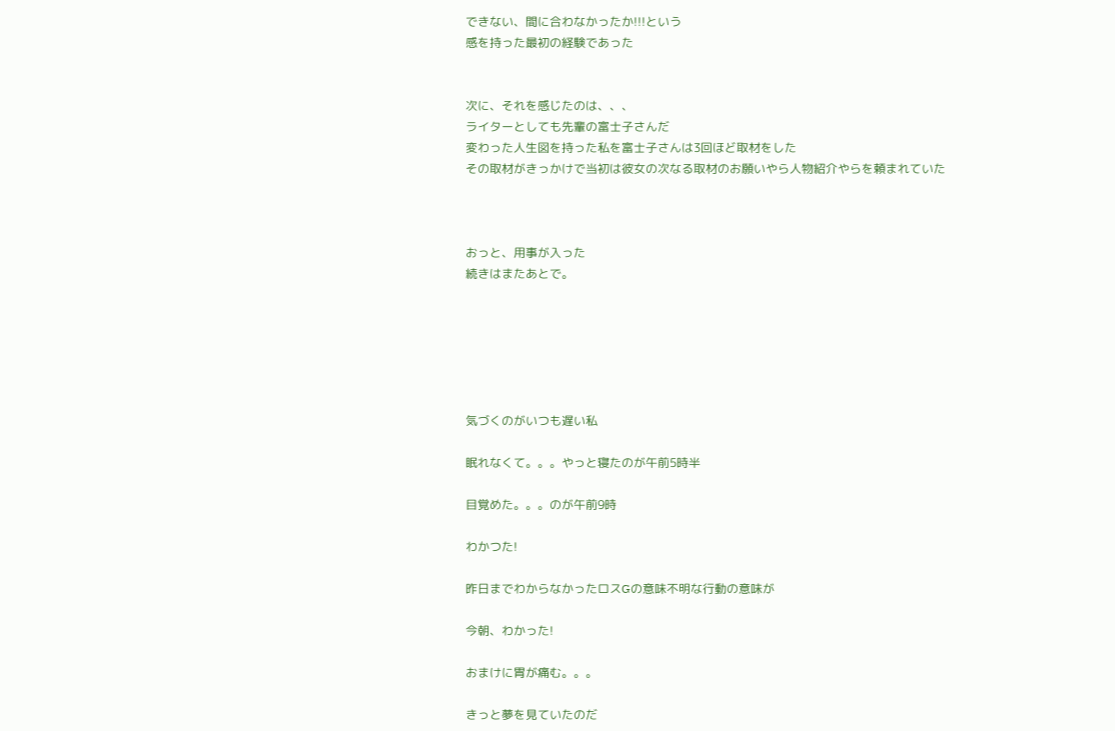できない、間に合わなかったか!!!という
感を持った最初の経験であった


次に、それを感じたのは、、、
ライターとしても先輩の富士子さんだ
変わった人生図を持った私を富士子さんは3回ほど取材をした
その取材がきっかけで当初は彼女の次なる取材のお願いやら人物紹介やらを頼まれていた



おっと、用事が入った
続きはまたあとで。






気づくのがいつも遅い私

眠れなくて。。。やっと寝たのが午前5時半

目覚めた。。。のが午前9時

わかつた!

昨日までわからなかったロスGの意味不明な行動の意味が

今朝、わかった!

おまけに胃が痛む。。。

きっと夢を見ていたのだ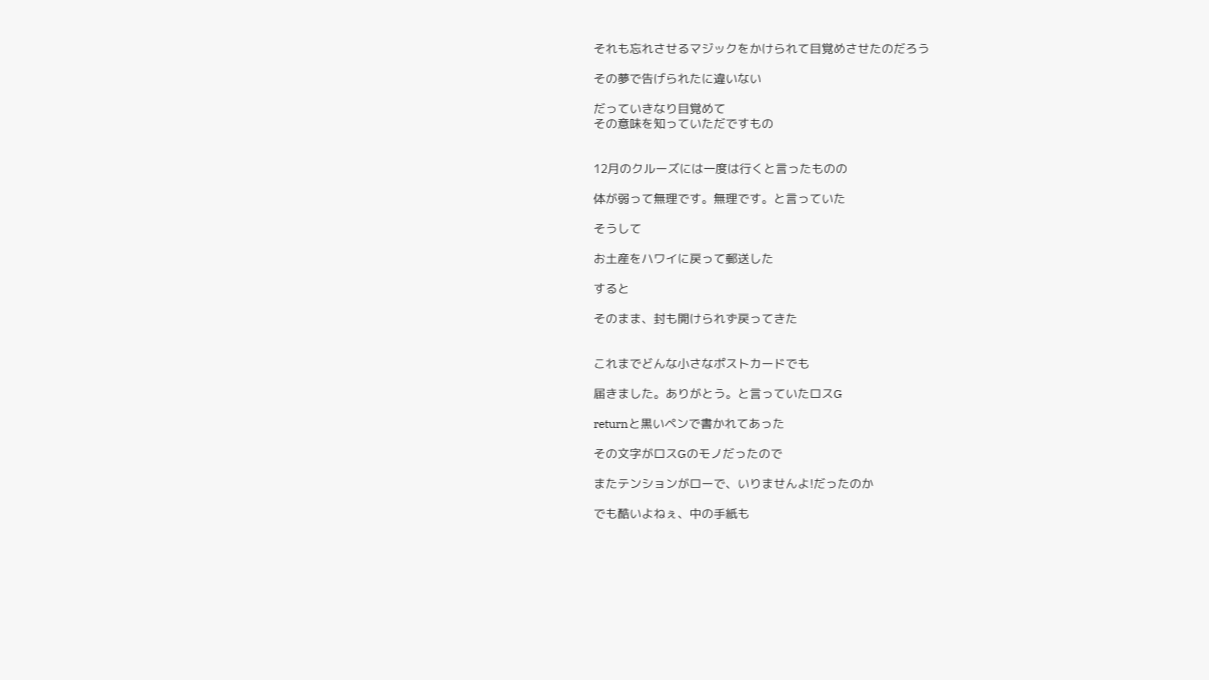それも忘れさせるマジックをかけられて目覚めさせたのだろう

その夢で告げられたに違いない

だっていきなり目覚めて
その意味を知っていただですもの


12月のクルーズには一度は行くと言ったものの

体が弱って無理です。無理です。と言っていた

そうして

お土産をハワイに戻って郵送した

すると

そのまま、封も開けられず戻ってきた


これまでどんな小さなポストカードでも

届きました。ありがとう。と言っていたロスG

returnと黒いペンで書かれてあった

その文字がロスGのモノだったので

またテンションがローで、いりませんよ!だったのか

でも酷いよねぇ、中の手紙も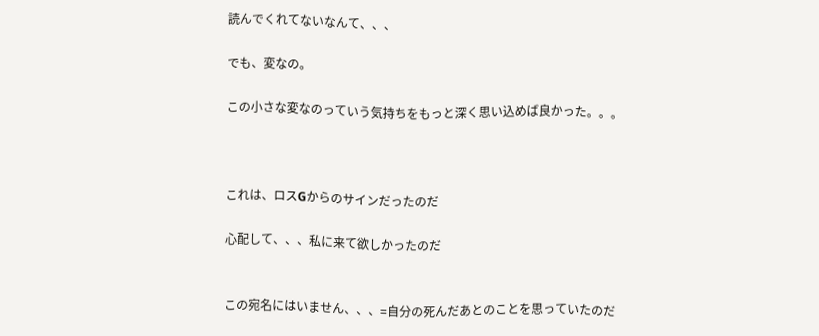読んでくれてないなんて、、、

でも、変なの。

この小さな変なのっていう気持ちをもっと深く思い込めば良かった。。。



これは、ロスGからのサインだったのだ

心配して、、、私に来て欲しかったのだ


この宛名にはいません、、、=自分の死んだあとのことを思っていたのだ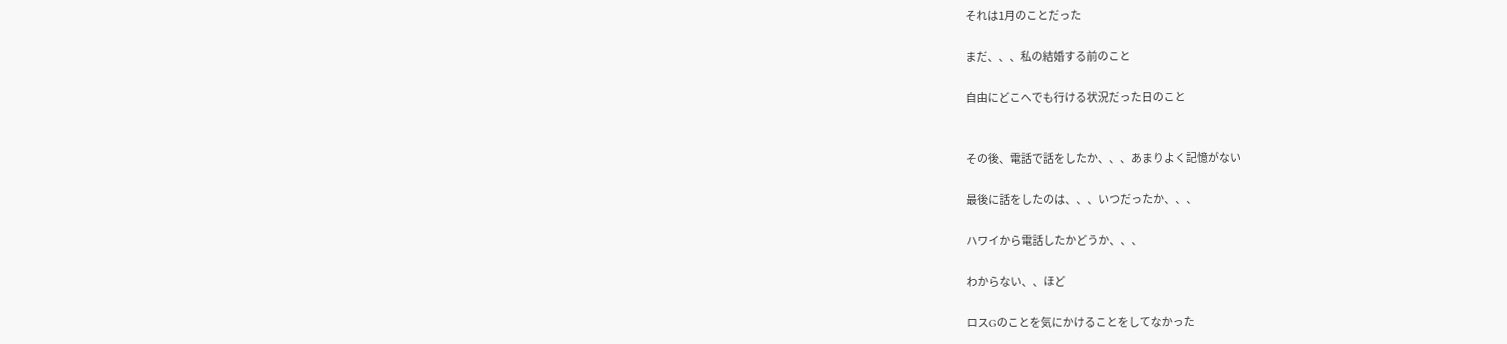それは1月のことだった

まだ、、、私の結婚する前のこと

自由にどこへでも行ける状況だった日のこと


その後、電話で話をしたか、、、あまりよく記憶がない

最後に話をしたのは、、、いつだったか、、、

ハワイから電話したかどうか、、、

わからない、、ほど

ロスGのことを気にかけることをしてなかった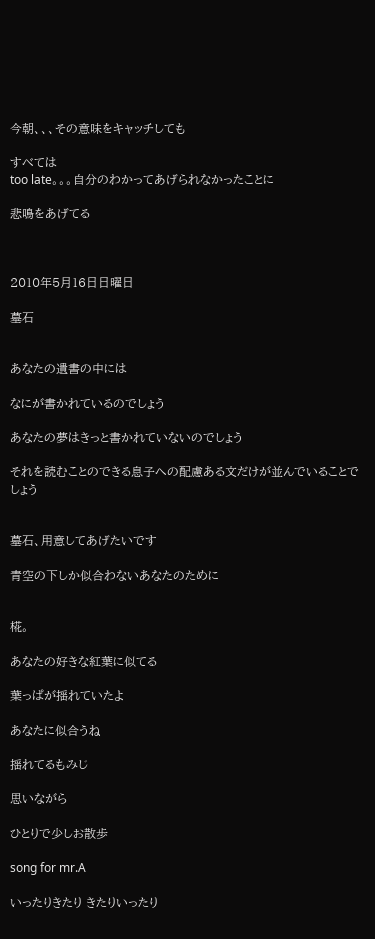今朝、、、その意味をキャッチしても

すべては
too late。。。自分のわかってあげられなかったことに

悲鳴をあげてる



2010年5月16日日曜日

墓石


あなたの遺書の中には

なにが書かれているのでしょう

あなたの夢はきっと書かれていないのでしょう

それを読むことのできる息子への配慮ある文だけが並んでいることでしょう


墓石、用意してあげたいです

青空の下しか似合わないあなたのために


椛。

あなたの好きな紅葉に似てる

葉っぱが揺れていたよ

あなたに似合うね

揺れてるもみじ

思いながら

ひとりで少しお散歩

song for mr.A

いったりきたり きたりいったり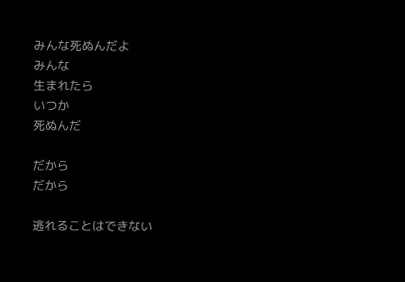みんな死ぬんだよ
みんな
生まれたら
いつか
死ぬんだ

だから
だから

逃れることはできない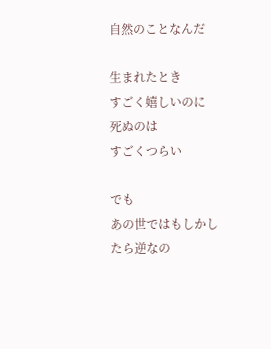自然のことなんだ

生まれたとき
すごく嬉しいのに
死ぬのは
すごくつらい

でも
あの世ではもしかしたら逆なの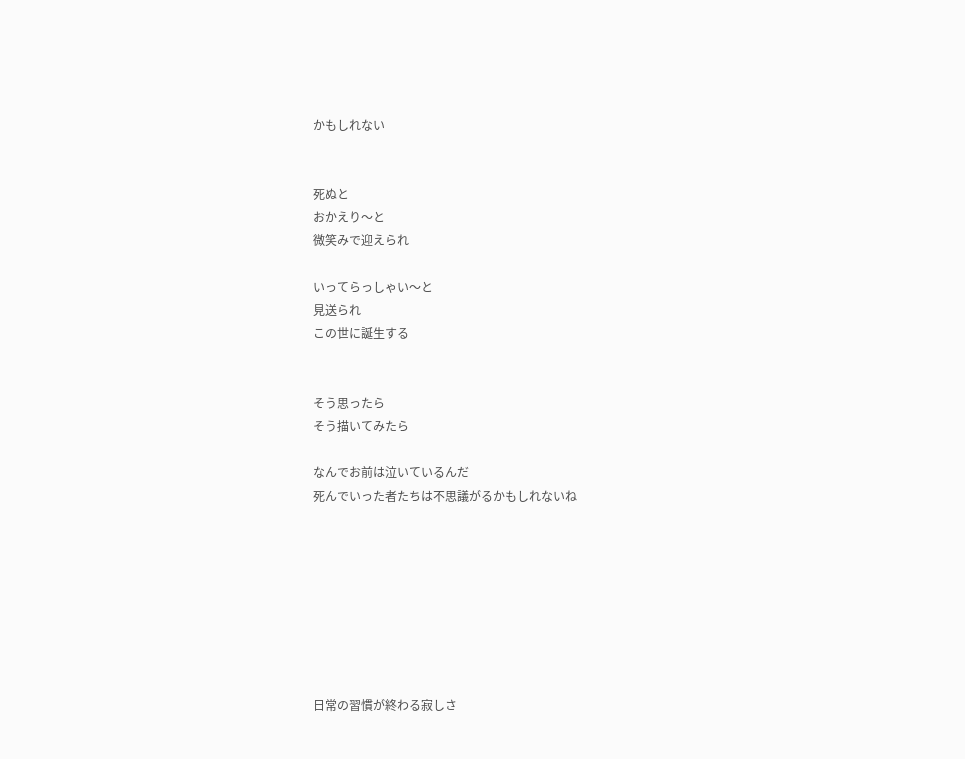かもしれない


死ぬと
おかえり〜と
微笑みで迎えられ

いってらっしゃい〜と
見送られ
この世に誕生する


そう思ったら
そう描いてみたら

なんでお前は泣いているんだ
死んでいった者たちは不思議がるかもしれないね








日常の習慣が終わる寂しさ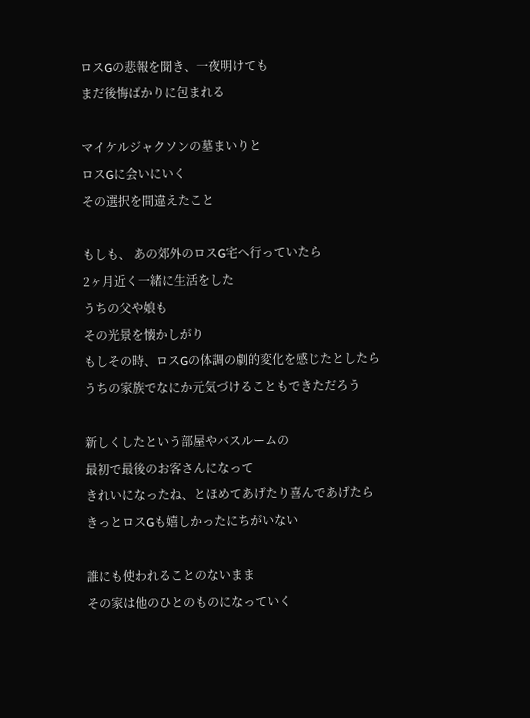ロスGの悲報を聞き、一夜明けても
まだ後悔ばかりに包まれる

マイケルジャクソンの墓まいりと
ロスGに会いにいく
その選択を間違えたこと

もしも、 あの郊外のロスG宅へ行っていたら
2ヶ月近く一緒に生活をした
うちの父や娘も
その光景を懐かしがり
もしその時、ロスGの体調の劇的変化を感じたとしたら
うちの家族でなにか元気づけることもできただろう

新しくしたという部屋やバスルームの
最初で最後のお客さんになって
きれいになったね、とほめてあげたり喜んであげたら
きっとロスGも嬉しかったにちがいない

誰にも使われることのないまま
その家は他のひとのものになっていく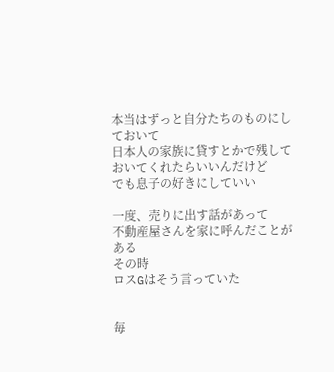本当はずっと自分たちのものにしておいて
日本人の家族に貸すとかで残しておいてくれたらいいんだけど
でも息子の好きにしていい

一度、売りに出す話があって
不動産屋さんを家に呼んだことがある
その時
ロスGはそう言っていた


毎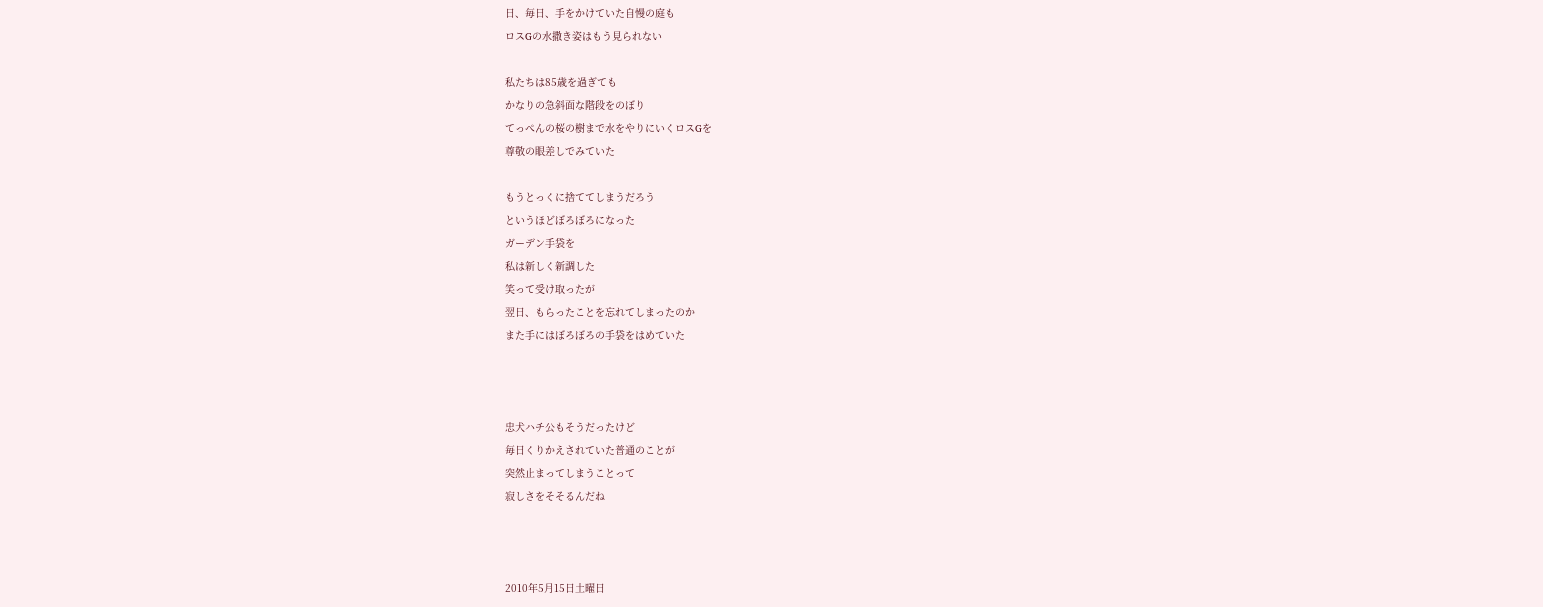日、毎日、手をかけていた自慢の庭も
ロスGの水撒き姿はもう見られない

私たちは85歳を過ぎても
かなりの急斜面な階段をのぼり
てっぺんの桜の樹まで水をやりにいくロスGを
尊敬の眼差しでみていた

もうとっくに捨ててしまうだろう
というほどぼろぼろになった
ガーデン手袋を
私は新しく新調した
笑って受け取ったが
翌日、もらったことを忘れてしまったのか
また手にはぼろぼろの手袋をはめていた



忠犬ハチ公もそうだったけど
毎日くりかえされていた普通のことが
突然止まってしまうことって
寂しさをそそるんだね



2010年5月15日土曜日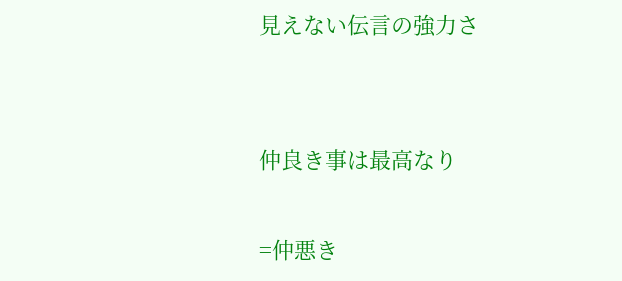見えない伝言の強力さ


仲良き事は最高なり

=仲悪き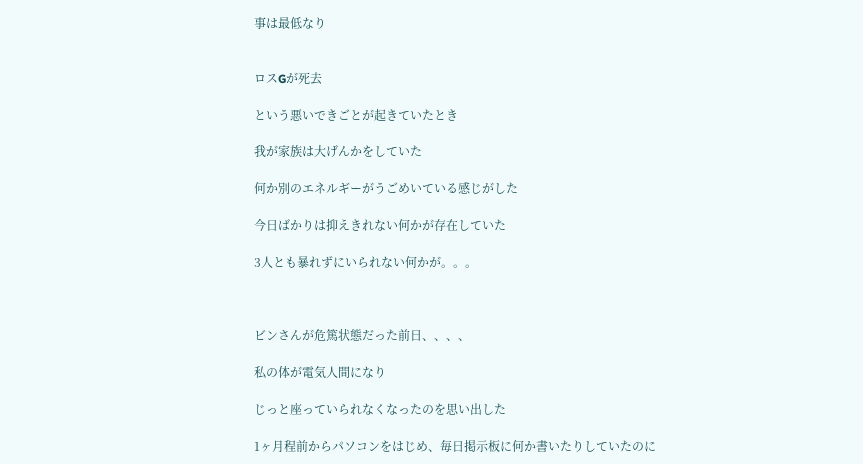事は最低なり


ロスGが死去

という悪いできごとが起きていたとき

我が家族は大げんかをしていた

何か別のエネルギーがうごめいている感じがした

今日ばかりは抑えきれない何かが存在していた

3人とも暴れずにいられない何かが。。。



ビンさんが危篤状態だった前日、、、、

私の体が電気人間になり

じっと座っていられなくなったのを思い出した

1ヶ月程前からパソコンをはじめ、毎日掲示板に何か書いたりしていたのに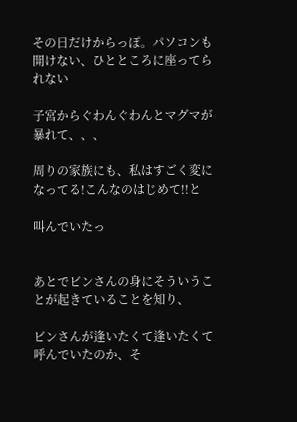その日だけからっぽ。パソコンも開けない、ひとところに座ってられない

子宮からぐわんぐわんとマグマが暴れて、、、

周りの家族にも、私はすごく変になってる!こんなのはじめて!!と

叫んでいたっ


あとでビンさんの身にそういうことが起きていることを知り、

ビンさんが逢いたくて逢いたくて呼んでいたのか、そ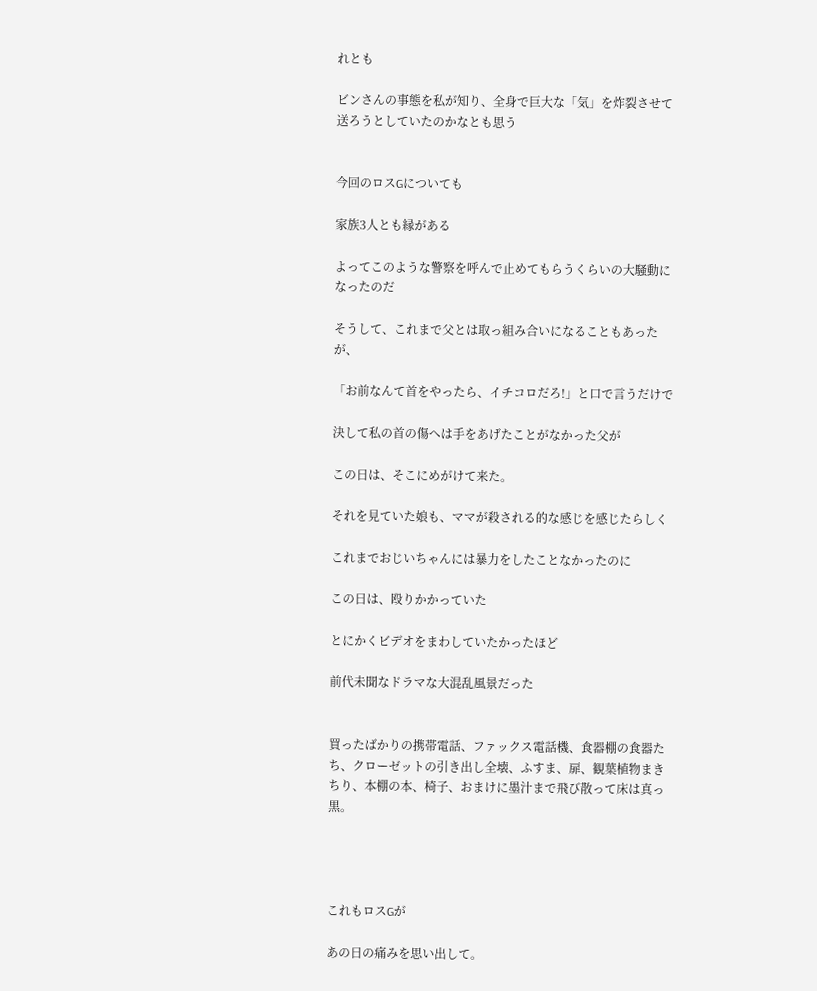れとも

ビンさんの事態を私が知り、全身で巨大な「気」を炸裂させて送ろうとしていたのかなとも思う


今回のロスGについても

家族3人とも縁がある

よってこのような警察を呼んで止めてもらうくらいの大騒動になったのだ

そうして、これまで父とは取っ組み合いになることもあったが、

「お前なんて首をやったら、イチコロだろ!」と口で言うだけで

決して私の首の傷へは手をあげたことがなかった父が

この日は、そこにめがけて来た。

それを見ていた娘も、ママが殺される的な感じを感じたらしく

これまでおじいちゃんには暴力をしたことなかったのに

この日は、殴りかかっていた

とにかくビデオをまわしていたかったほど

前代未聞なドラマな大混乱風景だった


買ったばかりの携帯電話、ファックス電話機、食器棚の食器たち、クローゼットの引き出し全壊、ふすま、扉、観葉植物まきちり、本棚の本、椅子、おまけに墨汁まで飛び散って床は真っ黒。




これもロスGが

あの日の痛みを思い出して。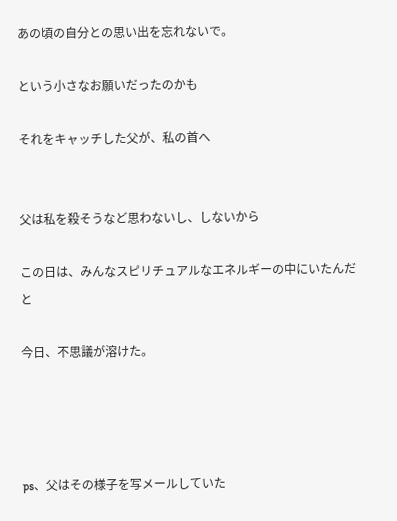あの頃の自分との思い出を忘れないで。

という小さなお願いだったのかも

それをキャッチした父が、私の首へ


父は私を殺そうなど思わないし、しないから

この日は、みんなスピリチュアルなエネルギーの中にいたんだと

今日、不思議が溶けた。




ps、父はその様子を写メールしていた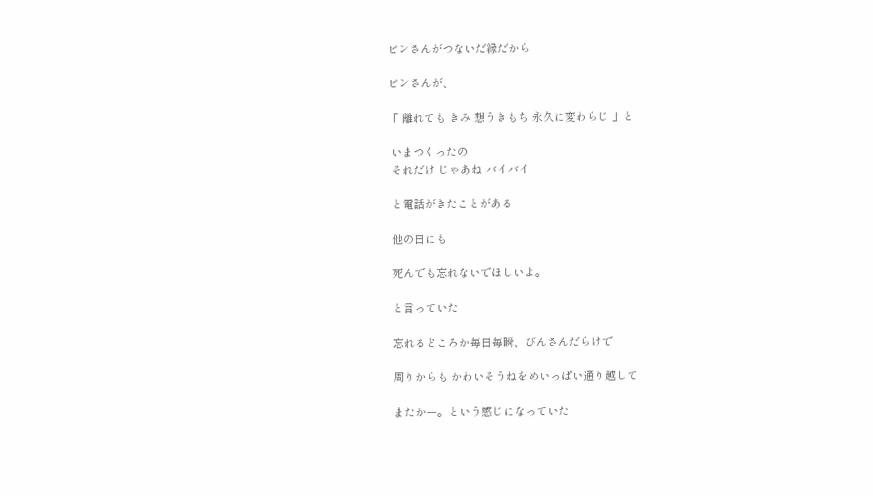ビンさんがつないだ縁だから

ビンさんが、

「 離れても きみ 想うきもち 永久に変わらじ 」と

 いまつくったの
 それだけ じゃあね バイバイ

 と電話がきたことがある

 他の日にも

 死んでも忘れないでほしいよ。

 と言っていた

 忘れるどころか毎日毎瞬、びんさんだらけで

 周りからも かわいそうねをめいっぱい通り越して

 またかー。という感じになっていた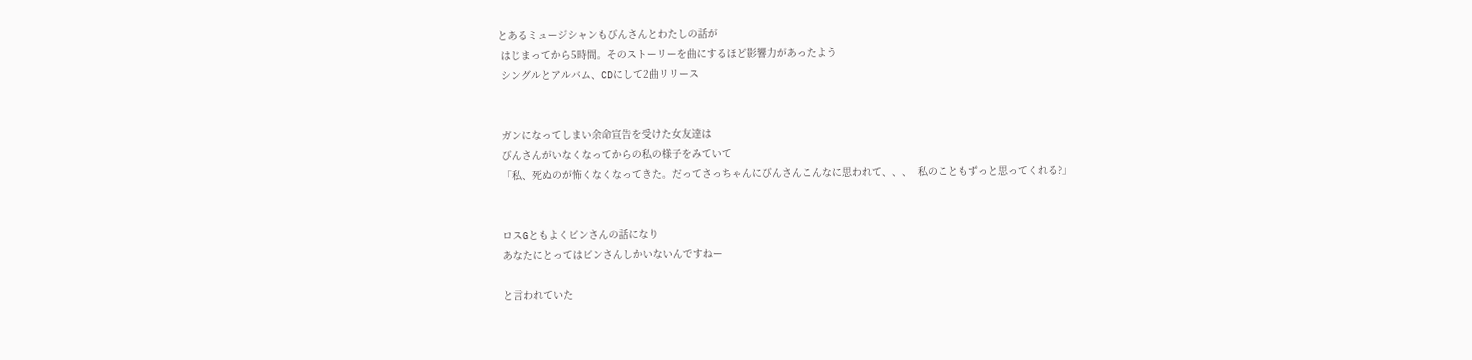とあるミュージシャンもびんさんとわたしの話が
 はじまってから5時間。そのストーリーを曲にするほど影響力があったよう
 シングルとアルバム、CDにして2曲リリース


 ガンになってしまい余命宣告を受けた女友達は
 びんさんがいなくなってからの私の様子をみていて
 「私、死ぬのが怖くなくなってきた。だってさっちゃんにびんさんこんなに思われて、、、  私のこともずっと思ってくれる?」


 ロスGともよくビンさんの話になり
 あなたにとってはビンさんしかいないんですねー

 と言われていた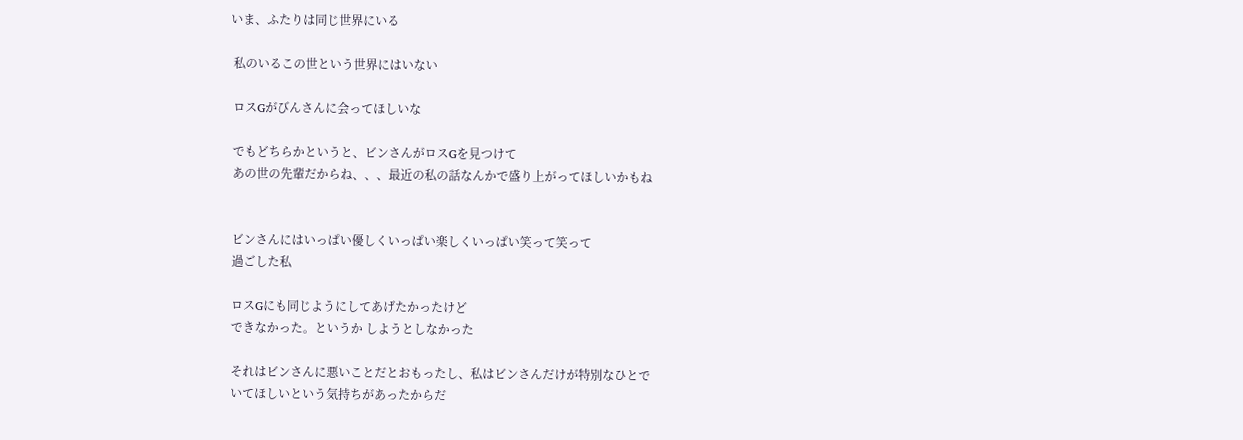いま、ふたりは同じ世界にいる

 私のいるこの世という世界にはいない

 ロスGがびんさんに会ってほしいな

 でもどちらかというと、ビンさんがロスGを見つけて
 あの世の先輩だからね、、、最近の私の話なんかで盛り上がってほしいかもね


 ビンさんにはいっぱい優しくいっぱい楽しくいっぱい笑って笑って
 過ごした私

 ロスGにも同じようにしてあげたかったけど
 できなかった。というか しようとしなかった

 それはビンさんに悪いことだとおもったし、私はビンさんだけが特別なひとで
 いてほしいという気持ちがあったからだ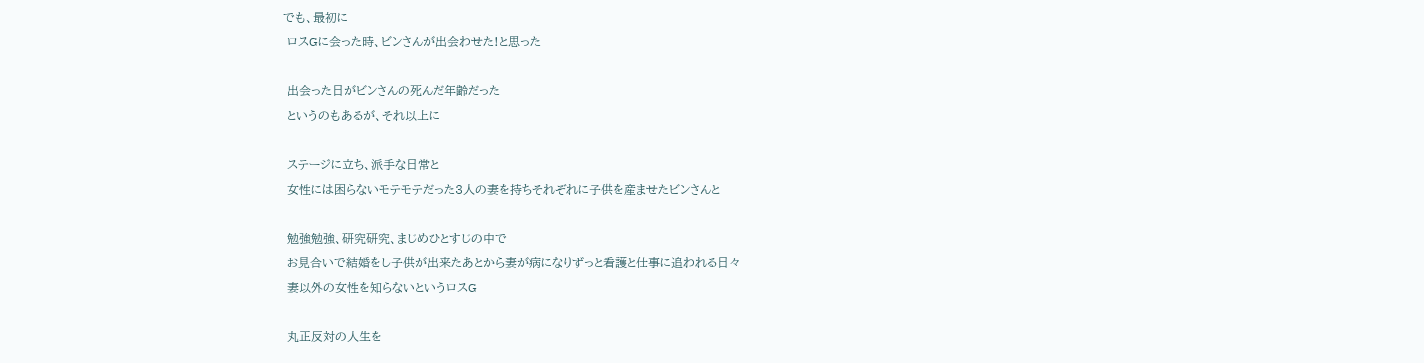でも、最初に
 ロスGに会った時、ビンさんが出会わせた!と思った

 出会った日がビンさんの死んだ年齢だった
 というのもあるが、それ以上に

 ステージに立ち、派手な日常と
 女性には困らないモテモテだった3人の妻を持ちそれぞれに子供を産ませたビンさんと

 勉強勉強、研究研究、まじめひとすじの中で
 お見合いで結婚をし子供が出来たあとから妻が病になりずっと看護と仕事に追われる日々
 妻以外の女性を知らないというロスG

 丸正反対の人生を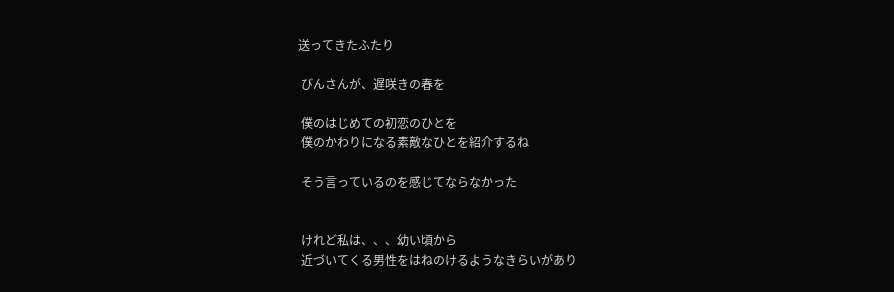送ってきたふたり

 びんさんが、遅咲きの春を

 僕のはじめての初恋のひとを
 僕のかわりになる素敵なひとを紹介するね

 そう言っているのを感じてならなかった


 けれど私は、、、幼い頃から
 近づいてくる男性をはねのけるようなきらいがあり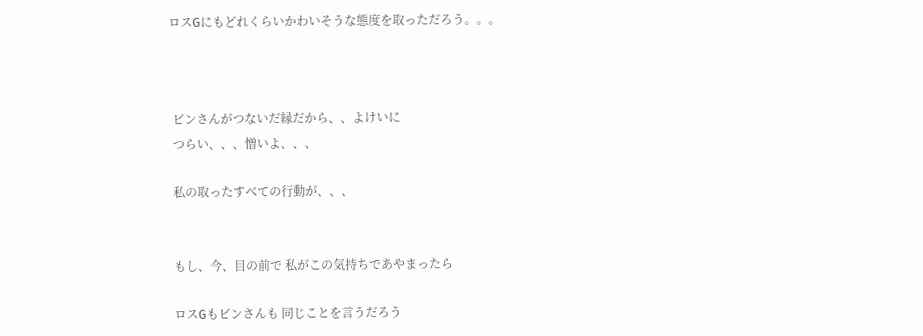ロスGにもどれくらいかわいそうな態度を取っただろう。。。



 ビンさんがつないだ縁だから、、よけいに
 つらい、、、憎いよ、、、

 私の取ったすべての行動が、、、


 もし、今、目の前で 私がこの気持ちであやまったら

 ロスGもビンさんも 同じことを言うだろう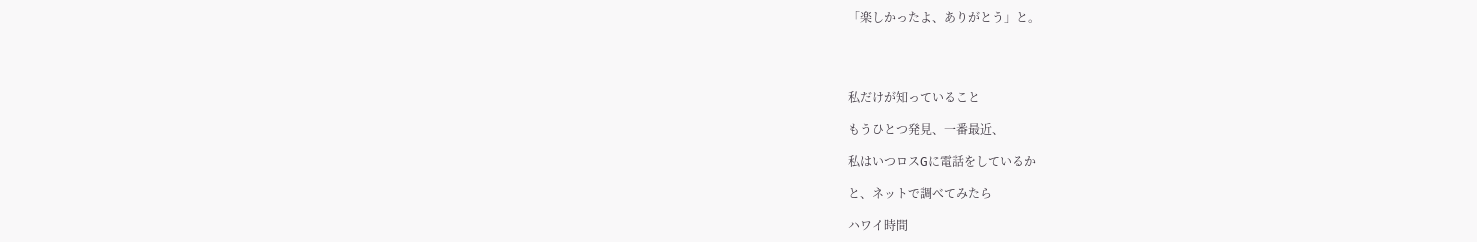「楽しかったよ、ありがとう」と。




私だけが知っていること

もうひとつ発見、一番最近、

私はいつロスGに電話をしているか

と、ネットで調べてみたら

ハワイ時間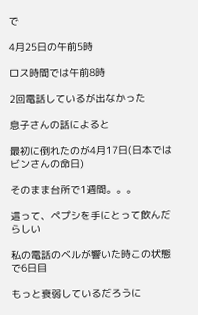で

4月25日の午前5時

ロス時間では午前8時

2回電話しているが出なかった

息子さんの話によると

最初に倒れたのが4月17日(日本ではビンさんの命日)

そのまま台所で1週間。。。

這って、ペプシを手にとって飲んだらしい

私の電話のベルが響いた時この状態で6日目

もっと衰弱しているだろうに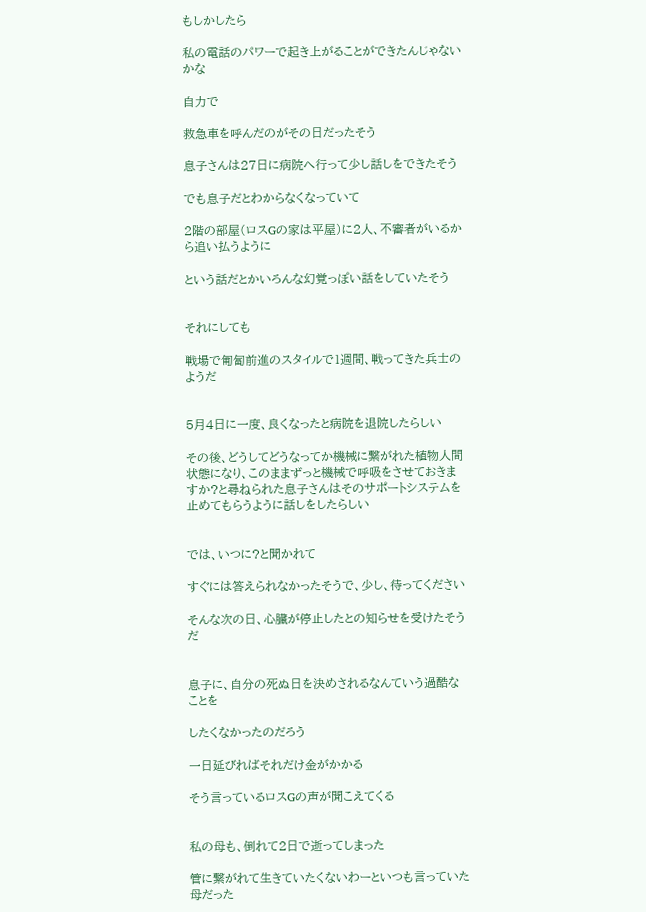もしかしたら

私の電話のパワーで起き上がることができたんじゃないかな

自力で

救急車を呼んだのがその日だったそう

息子さんは27日に病院へ行って少し話しをできたそう

でも息子だとわからなくなっていて

2階の部屋(ロスGの家は平屋)に2人、不審者がいるから追い払うように

という話だとかいろんな幻覚っぽい話をしていたそう


それにしても

戦場で匍匐前進のスタイルで1週間、戦ってきた兵士のようだ


5月4日に一度、良くなったと病院を退院したらしい

その後、どうしてどうなってか機械に繋がれた植物人間状態になり、このままずっと機械で呼吸をさせておきますか?と尋ねられた息子さんはそのサポートシステムを止めてもらうように話しをしたらしい


では、いつに?と聞かれて

すぐには答えられなかったそうで、少し、待ってください

そんな次の日、心臓が停止したとの知らせを受けたそうだ


息子に、自分の死ぬ日を決めされるなんていう過酷なことを

したくなかったのだろう

一日延びればそれだけ金がかかる

そう言っているロスGの声が聞こえてくる


私の母も、倒れて2日で逝ってしまった

管に繋がれて生きていたくないわーといつも言っていた母だった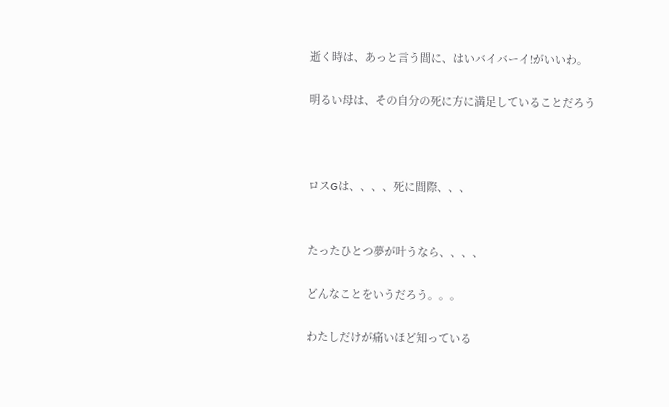逝く時は、あっと言う間に、はいバイバーイ!がいいわ。

明るい母は、その自分の死に方に満足していることだろう



ロスGは、、、、死に間際、、、


たったひとつ夢が叶うなら、、、、

どんなことをいうだろう。。。

わたしだけが痛いほど知っている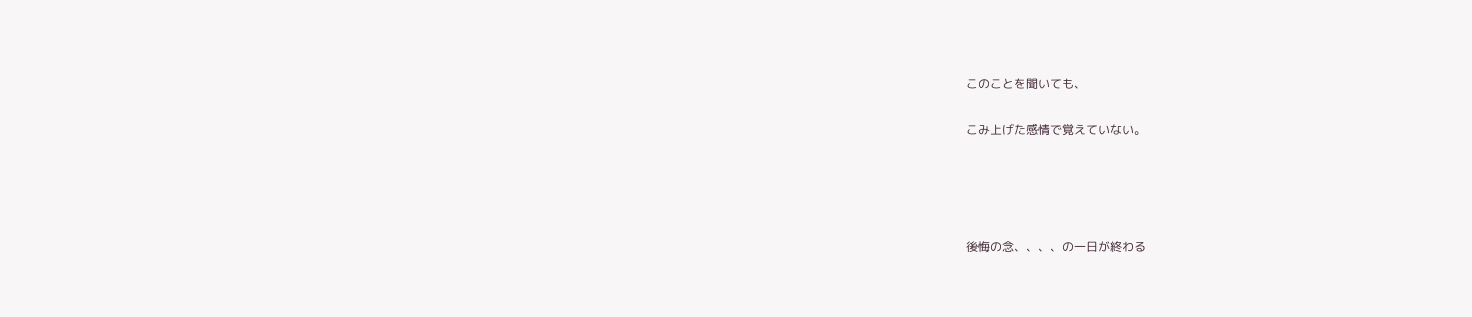このことを聞いても、

こみ上げた感情で覚えていない。




後悔の念、、、、の一日が終わる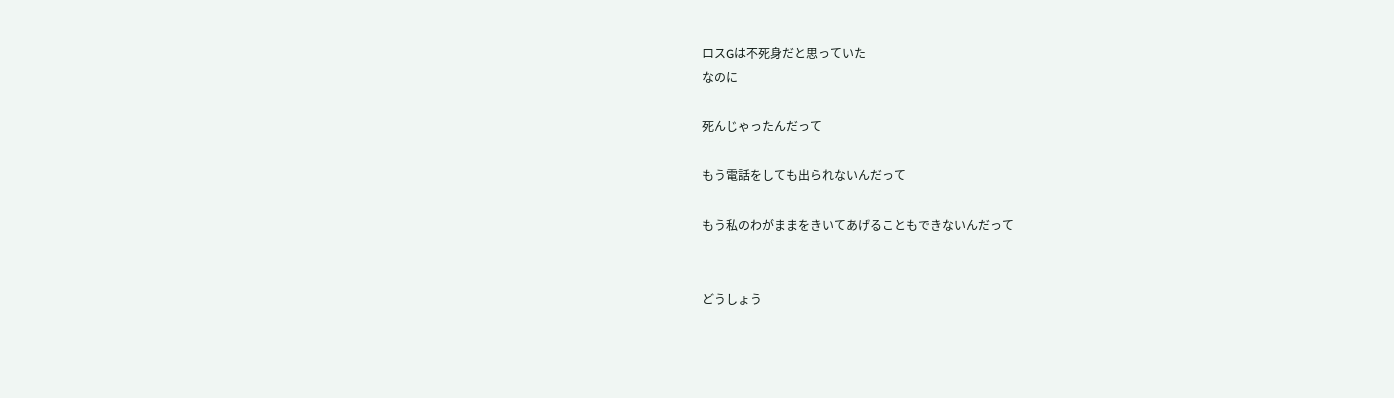ロスGは不死身だと思っていた
なのに

死んじゃったんだって

もう電話をしても出られないんだって

もう私のわがままをきいてあげることもできないんだって


どうしょう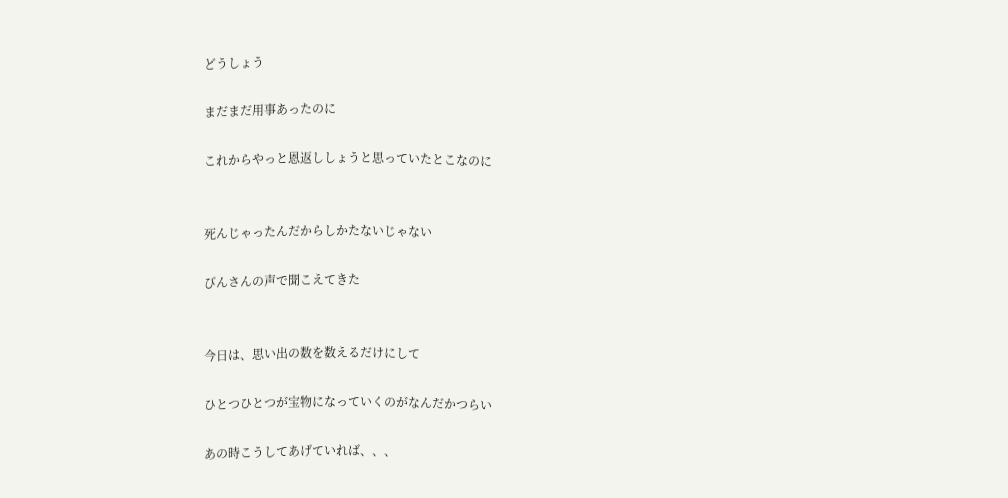どうしょう

まだまだ用事あったのに

これからやっと恩返ししょうと思っていたとこなのに


死んじゃったんだからしかたないじゃない

びんさんの声で聞こえてきた


今日は、思い出の数を数えるだけにして

ひとつひとつが宝物になっていくのがなんだかつらい

あの時こうしてあげていれば、、、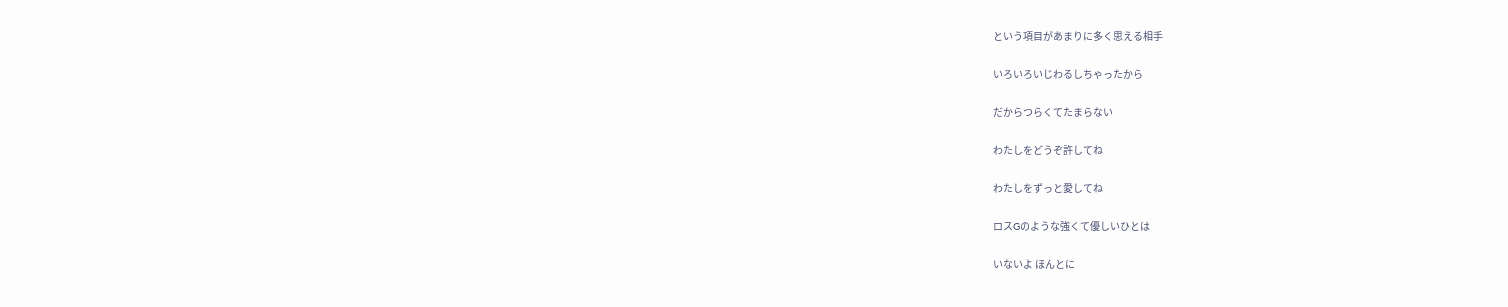という項目があまりに多く思える相手

いろいろいじわるしちゃったから

だからつらくてたまらない

わたしをどうぞ許してね

わたしをずっと愛してね

ロスGのような強くて優しいひとは

いないよ ほんとに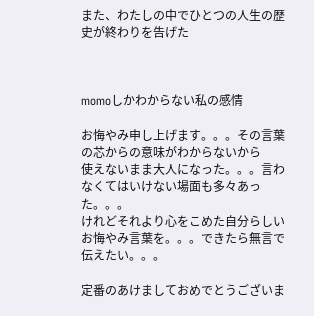また、わたしの中でひとつの人生の歴史が終わりを告げた



momoしかわからない私の感情

お悔やみ申し上げます。。。その言葉の芯からの意味がわからないから
使えないまま大人になった。。。言わなくてはいけない場面も多々あった。。。
けれどそれより心をこめた自分らしいお悔やみ言葉を。。。できたら無言で伝えたい。。。

定番のあけましておめでとうございま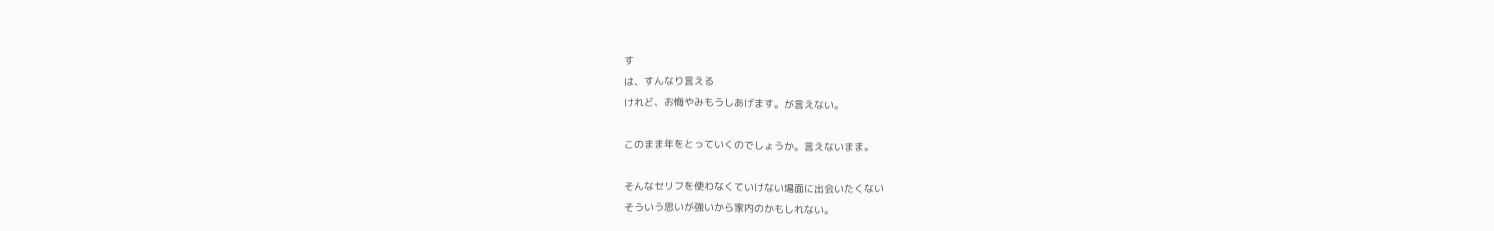す
は、すんなり言える
けれど、お悔やみもうしあげます。が言えない。

このまま年をとっていくのでしょうか。言えないまま。

そんなセリフを使わなくていけない場面に出会いたくない
そういう思いが強いから家内のかもしれない。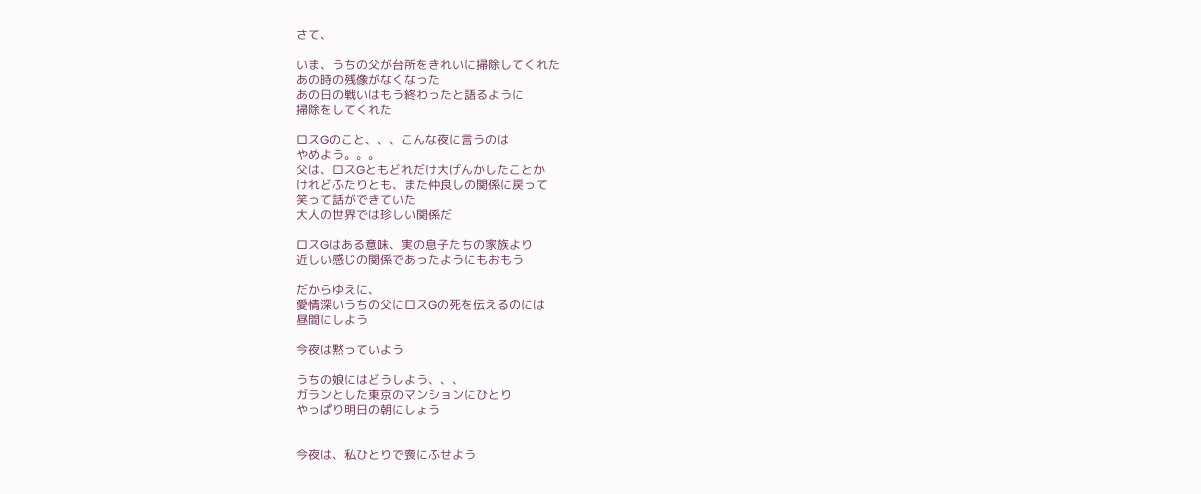さて、

いま、うちの父が台所をきれいに掃除してくれた
あの時の残像がなくなった
あの日の戦いはもう終わったと語るように
掃除をしてくれた

ロスGのこと、、、こんな夜に言うのは
やめよう。。。
父は、ロスGともどれだけ大げんかしたことか
けれどふたりとも、また仲良しの関係に戻って
笑って話ができていた
大人の世界では珍しい関係だ

ロスGはある意味、実の息子たちの家族より
近しい感じの関係であったようにもおもう

だからゆえに、
愛情深いうちの父にロスGの死を伝えるのには
昼間にしよう

今夜は黙っていよう

うちの娘にはどうしよう、、、
ガランとした東京のマンションにひとり
やっぱり明日の朝にしょう


今夜は、私ひとりで喪にふせよう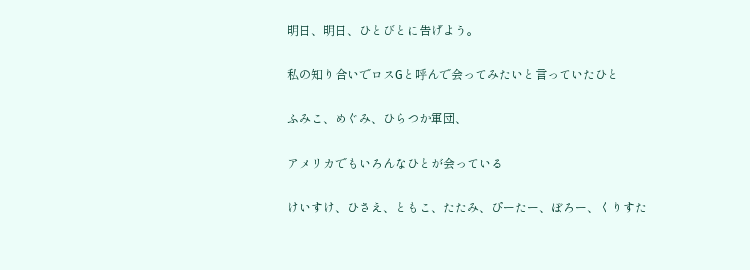明日、明日、ひとびとに告げよう。

私の知り合いでロスGと呼んで会ってみたいと言っていたひと

ふみこ、めぐみ、ひらつか軍団、

アメリカでもいろんなひとが会っている

けいすけ、ひさえ、ともこ、たたみ、ぴーたー、ぼろー、くりすた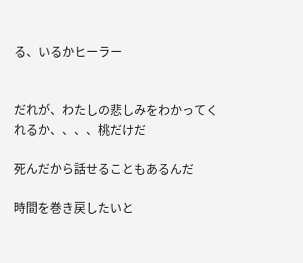る、いるかヒーラー


だれが、わたしの悲しみをわかってくれるか、、、、桃だけだ

死んだから話せることもあるんだ

時間を巻き戻したいと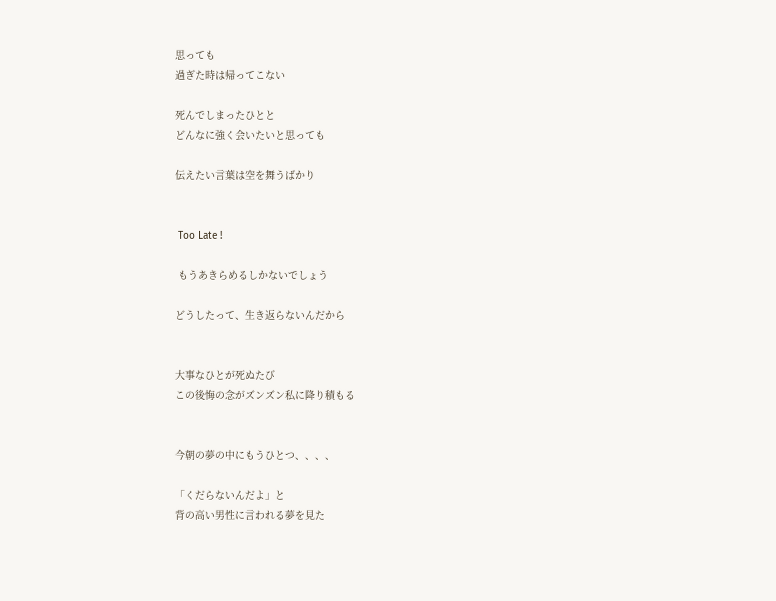思っても
過ぎた時は帰ってこない

死んでしまったひとと
どんなに強く会いたいと思っても

伝えたい言葉は空を舞うばかり


 Too Late !

 もうあきらめるしかないでしょう

どうしたって、生き返らないんだから


大事なひとが死ぬたび
この後悔の念がズンズン私に降り積もる


今朝の夢の中にもうひとつ、、、、

「くだらないんだよ」と
背の高い男性に言われる夢を見た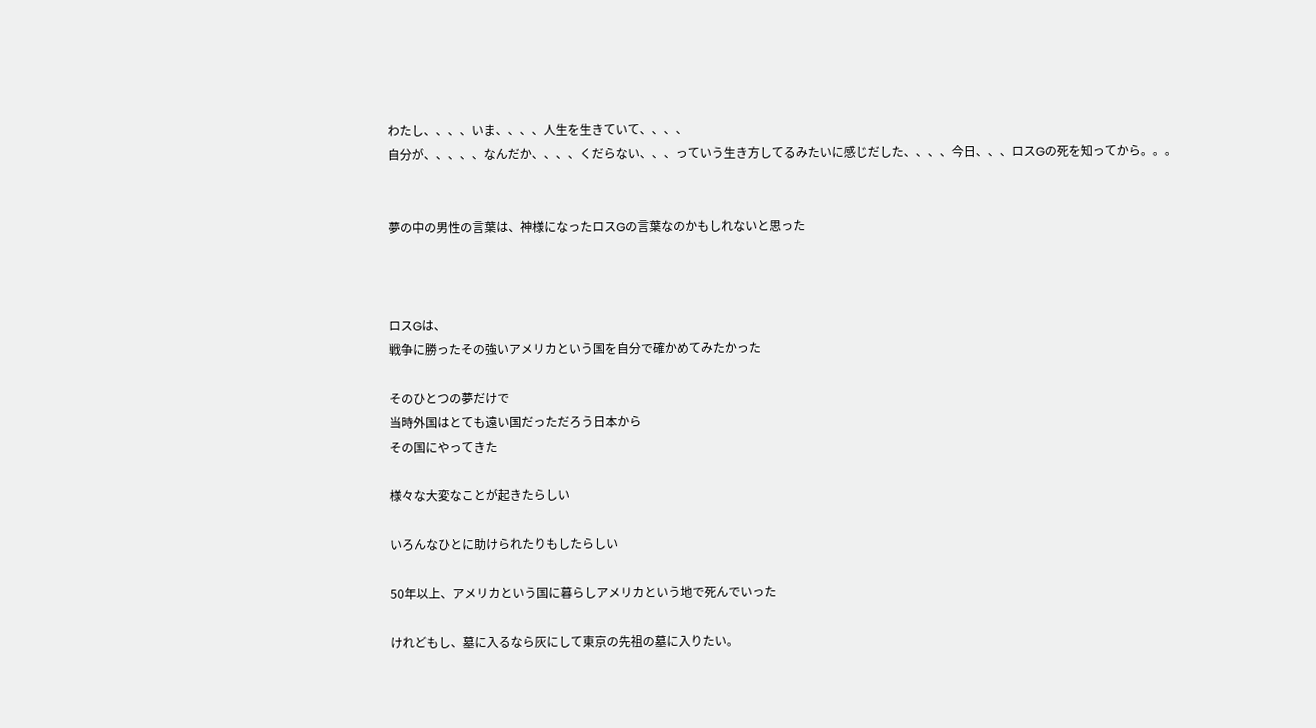わたし、、、、いま、、、、人生を生きていて、、、、
自分が、、、、、なんだか、、、、くだらない、、、っていう生き方してるみたいに感じだした、、、、今日、、、ロスGの死を知ってから。。。


夢の中の男性の言葉は、神様になったロスGの言葉なのかもしれないと思った



ロスGは、
戦争に勝ったその強いアメリカという国を自分で確かめてみたかった

そのひとつの夢だけで
当時外国はとても遠い国だっただろう日本から
その国にやってきた

様々な大変なことが起きたらしい

いろんなひとに助けられたりもしたらしい

50年以上、アメリカという国に暮らしアメリカという地で死んでいった

けれどもし、墓に入るなら灰にして東京の先祖の墓に入りたい。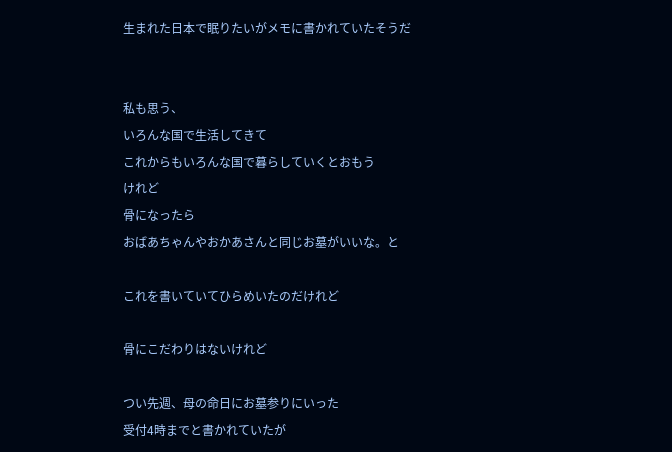生まれた日本で眠りたいがメモに書かれていたそうだ


私も思う、
いろんな国で生活してきて
これからもいろんな国で暮らしていくとおもう
けれど
骨になったら
おばあちゃんやおかあさんと同じお墓がいいな。と

これを書いていてひらめいたのだけれど

骨にこだわりはないけれど

つい先週、母の命日にお墓参りにいった
受付4時までと書かれていたが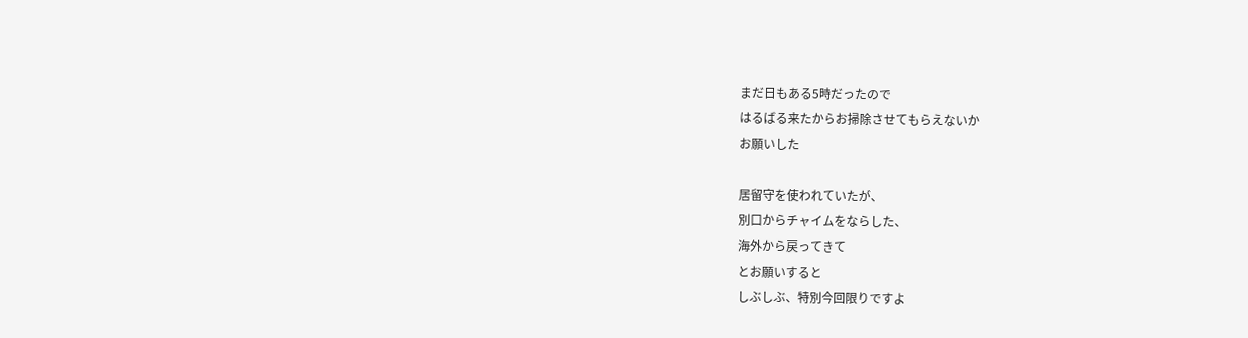まだ日もある5時だったので
はるばる来たからお掃除させてもらえないか
お願いした

居留守を使われていたが、
別口からチャイムをならした、
海外から戻ってきて
とお願いすると
しぶしぶ、特別今回限りですよ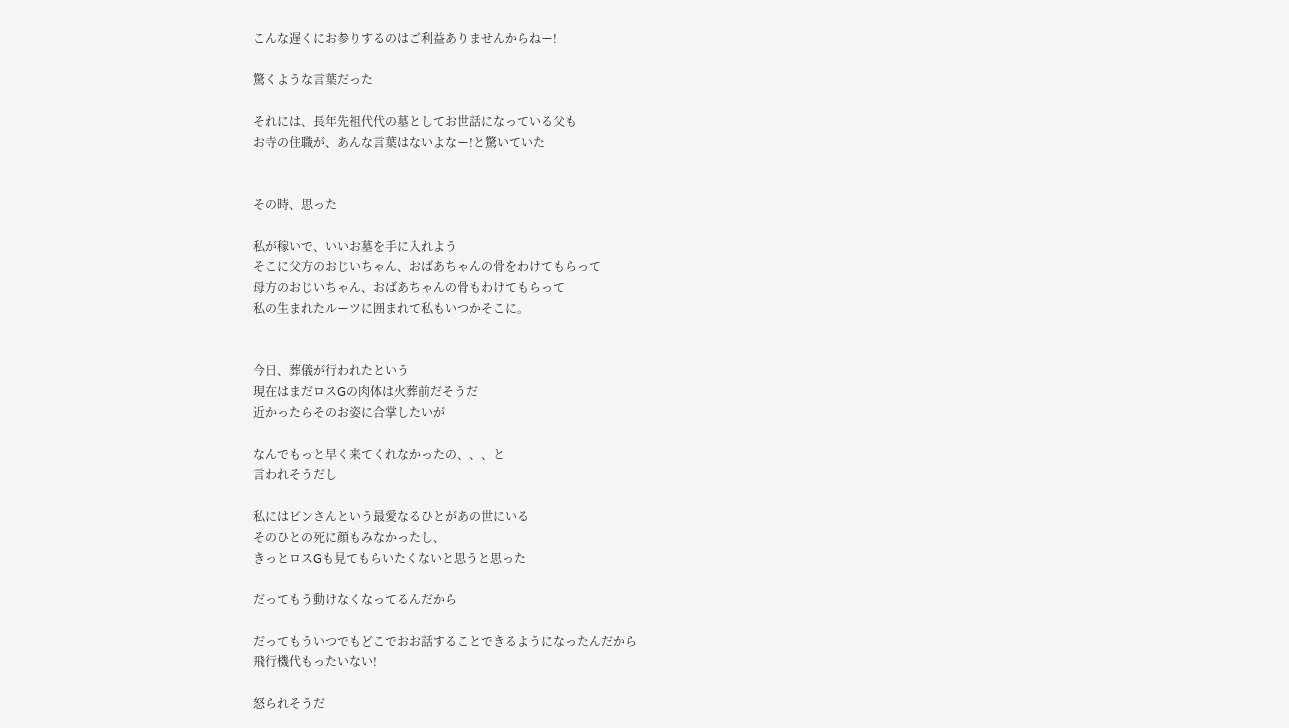こんな遅くにお参りするのはご利益ありませんからねー!

驚くような言葉だった

それには、長年先祖代代の墓としてお世話になっている父も
お寺の住職が、あんな言葉はないよなー!と驚いていた


その時、思った

私が稼いで、いいお墓を手に入れよう
そこに父方のおじいちゃん、おばあちゃんの骨をわけてもらって
母方のおじいちゃん、おばあちゃんの骨もわけてもらって
私の生まれたルーツに囲まれて私もいつかそこに。


今日、葬儀が行われたという
現在はまだロスGの肉体は火葬前だそうだ
近かったらそのお姿に合掌したいが

なんでもっと早く来てくれなかったの、、、と
言われそうだし

私にはビンさんという最愛なるひとがあの世にいる
そのひとの死に顔もみなかったし、
きっとロスGも見てもらいたくないと思うと思った

だってもう動けなくなってるんだから

だってもういつでもどこでおお話することできるようになったんだから
飛行機代もったいない!

怒られそうだ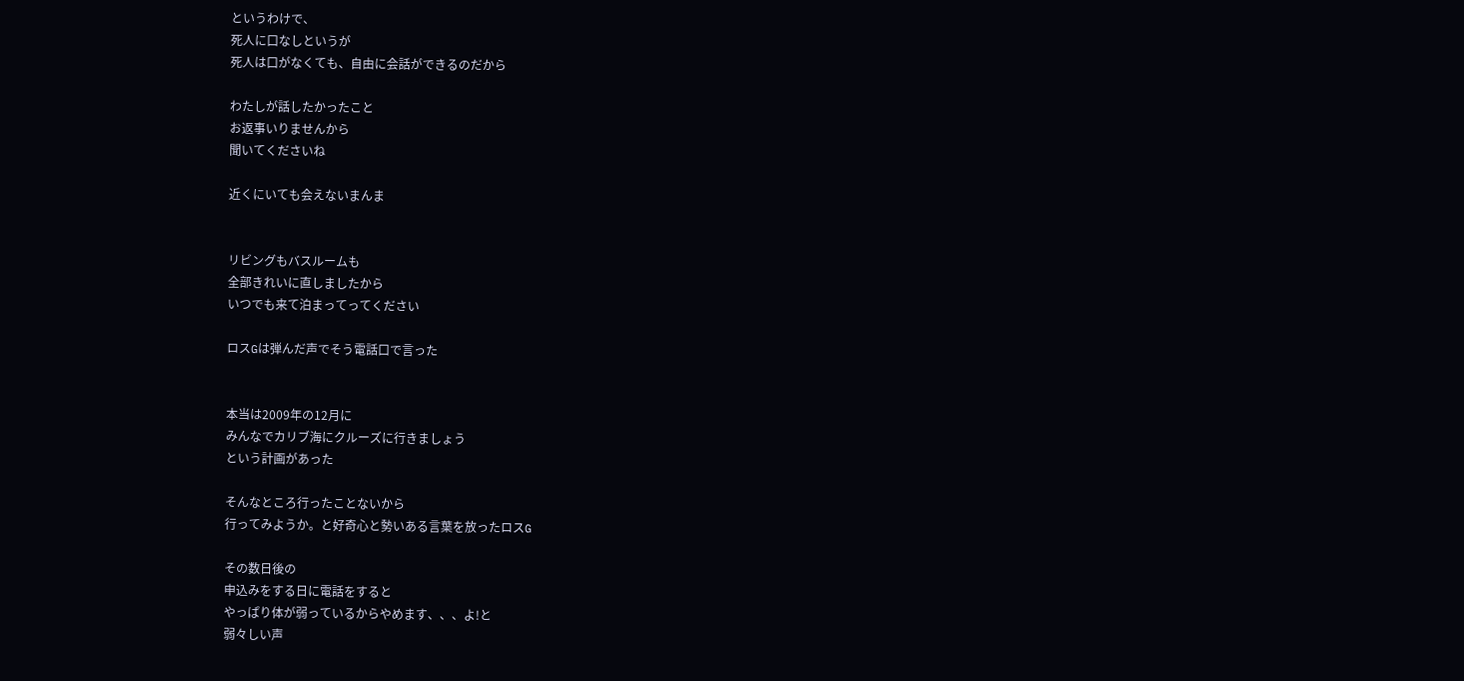というわけで、
死人に口なしというが
死人は口がなくても、自由に会話ができるのだから

わたしが話したかったこと
お返事いりませんから
聞いてくださいね

近くにいても会えないまんま


リビングもバスルームも
全部きれいに直しましたから
いつでも来て泊まってってください

ロスGは弾んだ声でそう電話口で言った


本当は2009年の12月に
みんなでカリブ海にクルーズに行きましょう
という計画があった

そんなところ行ったことないから
行ってみようか。と好奇心と勢いある言葉を放ったロスG

その数日後の
申込みをする日に電話をすると
やっぱり体が弱っているからやめます、、、よ!と
弱々しい声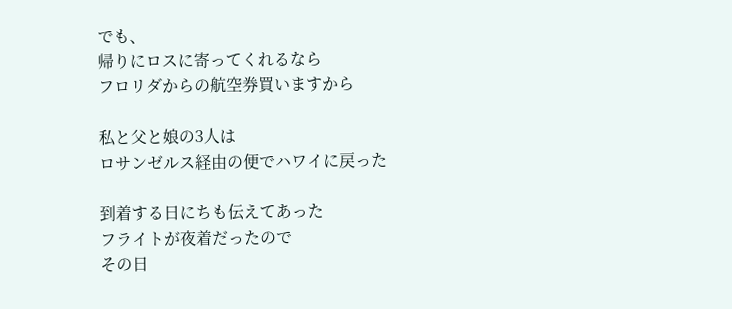でも、
帰りにロスに寄ってくれるなら
フロリダからの航空券買いますから

私と父と娘の3人は
ロサンゼルス経由の便でハワイに戻った

到着する日にちも伝えてあった
フライトが夜着だったので
その日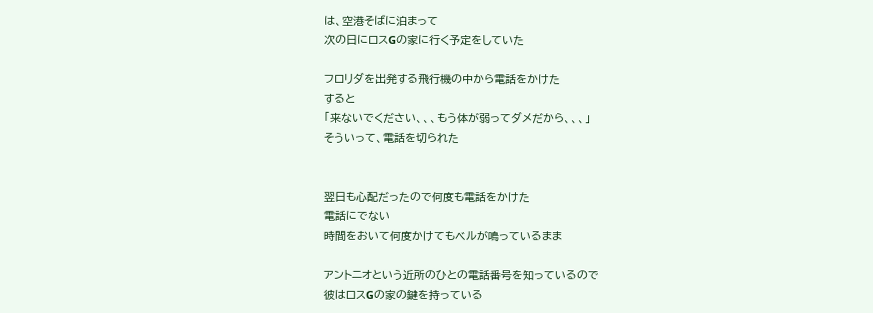は、空港そばに泊まって
次の日にロスGの家に行く予定をしていた

フロリダを出発する飛行機の中から電話をかけた
すると
「来ないでください、、、もう体が弱ってダメだから、、、」
そういって、電話を切られた


翌日も心配だったので何度も電話をかけた
電話にでない
時間をおいて何度かけてもベルが鳴っているまま

アントニオという近所のひとの電話番号を知っているので
彼はロスGの家の鍵を持っている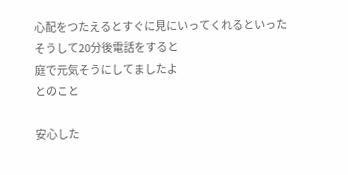心配をつたえるとすぐに見にいってくれるといった
そうして20分後電話をすると
庭で元気そうにしてましたよ
とのこと

安心した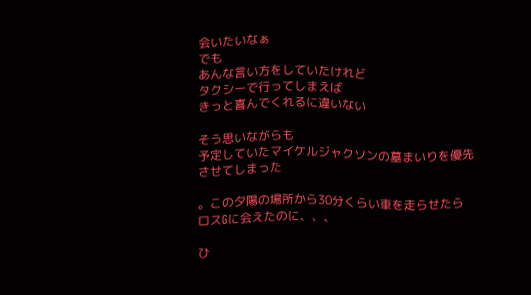会いたいなぁ
でも
あんな言い方をしていたけれど
タクシーで行ってしまえば
きっと喜んでくれるに違いない

そう思いながらも
予定していたマイケルジャクソンの墓まいりを優先させてしまった

。この夕陽の場所から30分くらい車を走らせたら
ロスGに会えたのに、、、

ひ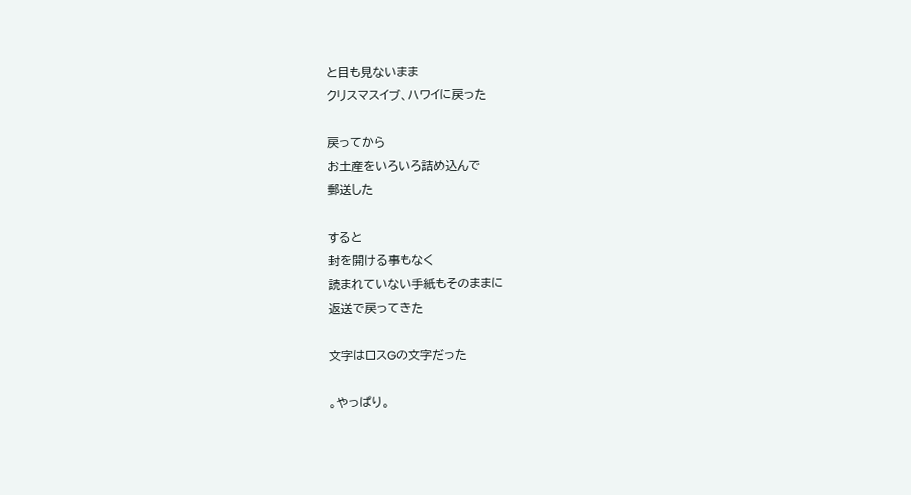と目も見ないまま
クリスマスイブ、ハワイに戻った

戻ってから
お土産をいろいろ詰め込んで
郵送した

すると
封を開ける事もなく
読まれていない手紙もそのままに
返送で戻ってきた

文字はロスGの文字だった

。やっぱり。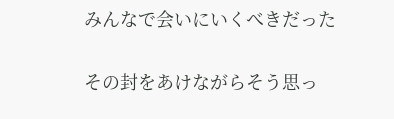みんなで会いにいくべきだった

その封をあけながらそう思っ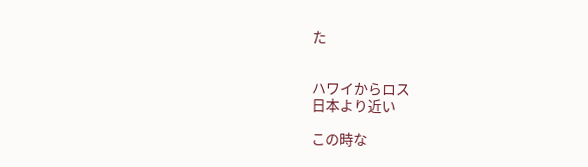た


ハワイからロス
日本より近い

この時な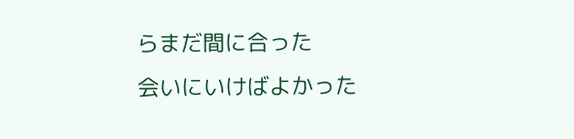らまだ間に合った
会いにいけばよかった